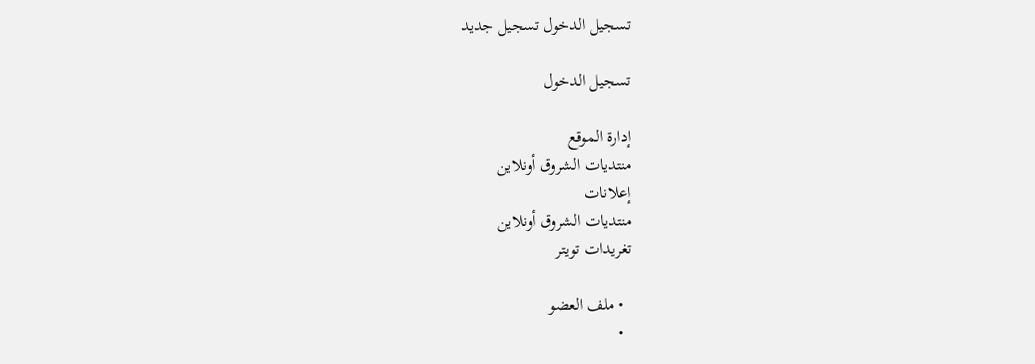تسجيل الدخول تسجيل جديد

تسجيل الدخول

إدارة الموقع
منتديات الشروق أونلاين
إعلانات
منتديات الشروق أونلاين
تغريدات تويتر

  • ملف العضو
  •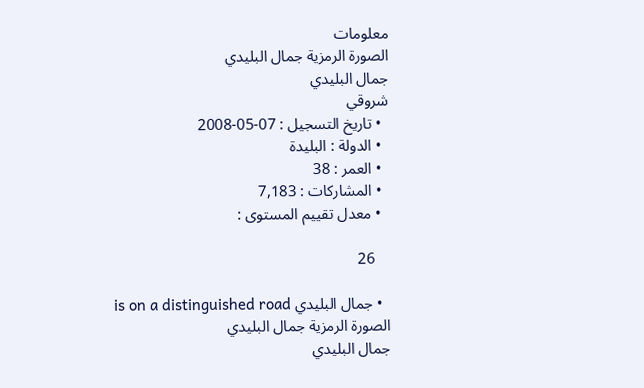معلومات
الصورة الرمزية جمال البليدي
جمال البليدي
شروقي
  • تاريخ التسجيل : 07-05-2008
  • الدولة : البليدة
  • العمر : 38
  • المشاركات : 7,183
  • معدل تقييم المستوى :

    26

  • جمال البليدي is on a distinguished road
الصورة الرمزية جمال البليدي
جمال البليدي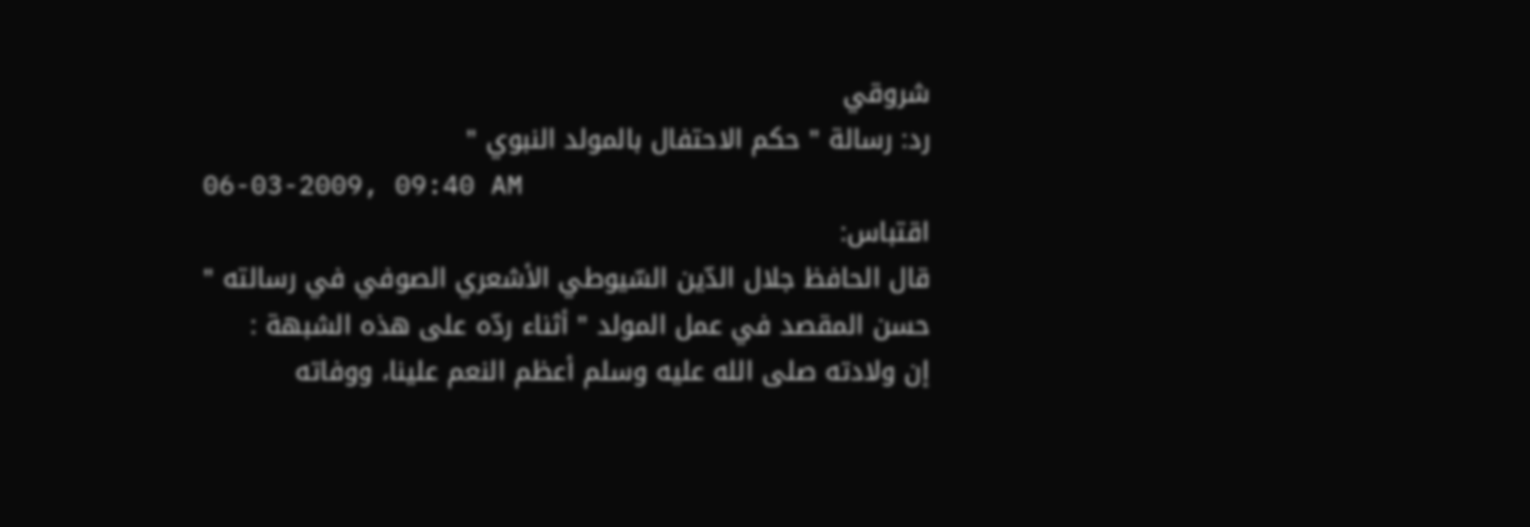شروقي
رد: رسالة " حكم الاحتفال بالمولد النبوي "
06-03-2009, 09:40 AM
اقتباس:
قال الحافظ جلال الدّين السّيوطي الأشعري الصوفي في رسالته " حسن المقصد في عمل المولد " أثناء ردّه على هذه الشبهة :
إن ولادته صلى الله عليه وسلم أعظم النعم علينا، ووفاته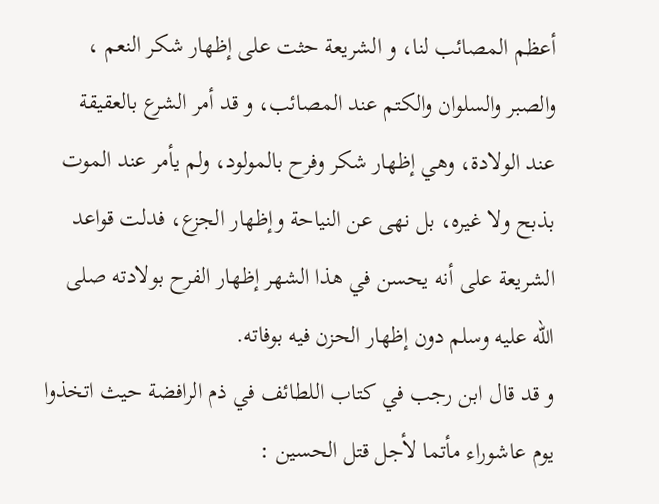أعظم المصائب لنا، و الشريعة حثت على إظهار شكر النعم ، والصبر والسلوان والكتم عند المصائب، و قد أمر الشرع بالعقيقة عند الولادة، وهي إظهار شكر وفرح بالمولود، ولم يأمر عند الموت بذبح ولا غيره، بل نهى عن النياحة وإظهار الجزع، فدلت قواعد الشريعة على أنه يحسن في هذا الشهر إظهار الفرح بولادته صلى الله عليه وسلم دون إظهار الحزن فيه بوفاته.
و قد قال ابن رجب في كتاب اللطائف في ذم الرافضة حيث اتخذوا يوم عاشوراء مأتما لأجل قتل الحسين :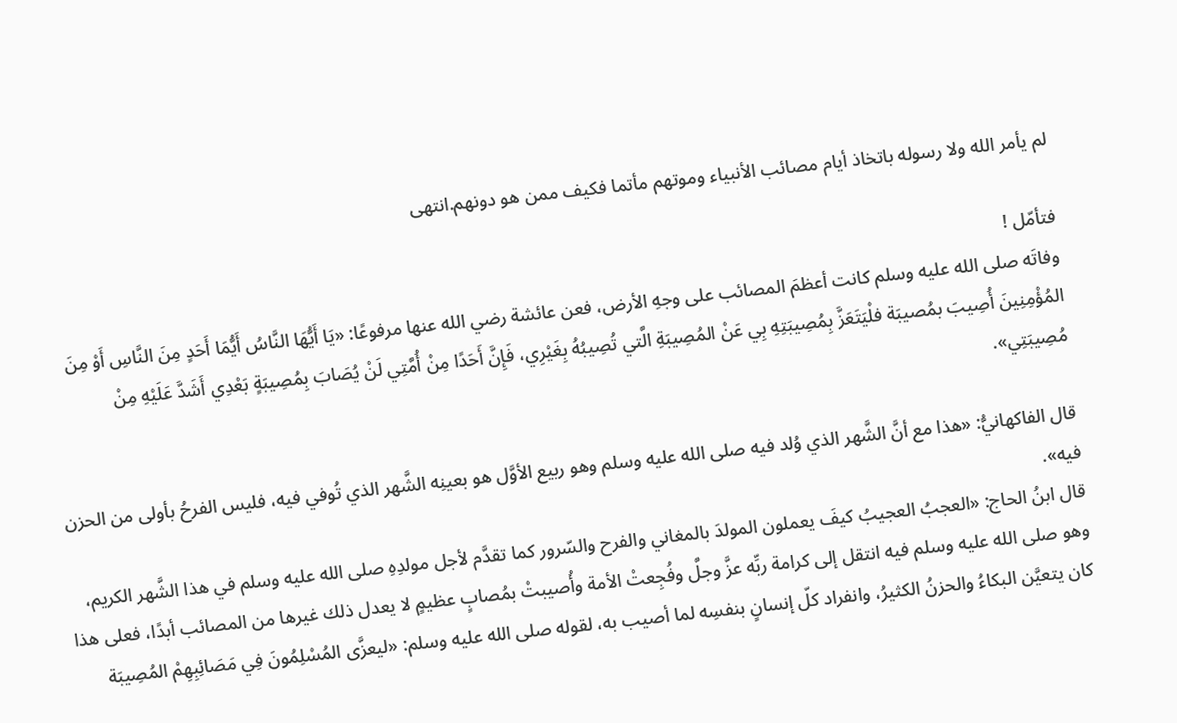لم يأمر الله ولا رسوله باتخاذ أيام مصائب الأنبياء وموتهم مأتما فكيف ممن هو دونهم.انتهى

فتأمّل !
وفاتَه صلى الله عليه وسلم كانت أعظمَ المصائب على وجهِ الأرض، فعن عائشة رضي الله عنها مرفوعًا: «يَا أَيُّهَا النَّاسُ أَيُّمَا أَحَدٍ مِنَ النَّاسِ أَوْ مِنَ المُؤْمِنِينَ أُصِيبَ بمُصيبَة فلْيَتَعَزَّ بِمُصِيبَتِهِ بِي عَنْ المُصِيبَةِ الَّتي تُصِيبُهُ بِغَيْرِي، فَإِنَّ أَحَدًا مِنْ أُمَّتِي لَنْ يُصَابَ بِمُصِيبَةٍ بَعْدِي أَشَدَّ عَلَيْهِ مِنْ مُصِيبَتِي».

قال الفاكهانيُّ: «هذا مع أنَّ الشَّهر الذي وُلد فيه صلى الله عليه وسلم وهو ربيع الأوَّل هو بعينِه الشَّهر الذي تُوفي فيه، فليس الفرحُ بأولى من الحزن فيه».
قال ابنُ الحاج: «العجبُ العجيبُ كيفَ يعملون المولدَ بالمغاني والفرح والسّرور كما تقدَّم لأجل مولدِهِ صلى الله عليه وسلم في هذا الشَّهر الكريم، وهو صلى الله عليه وسلم فيه انتقل إلى كرامة ربِّه عزَّ وجلَّ وفُجِعتْ الأمة وأُصيبتْ بمُصابٍ عظيمٍ لا يعدل ذلك غيرها من المصائب أبدًا، فعلى هذا كان يتعيَّن البكاءُ والحزنُ الكثيرُ، وانفراد كلّ إنسانٍ بنفسِه لما أصيب به، لقوله صلى الله عليه وسلم: «ليعزَّى المُسْلِمُونَ فِي مَصَائِبِهِمْ المُصِيبَة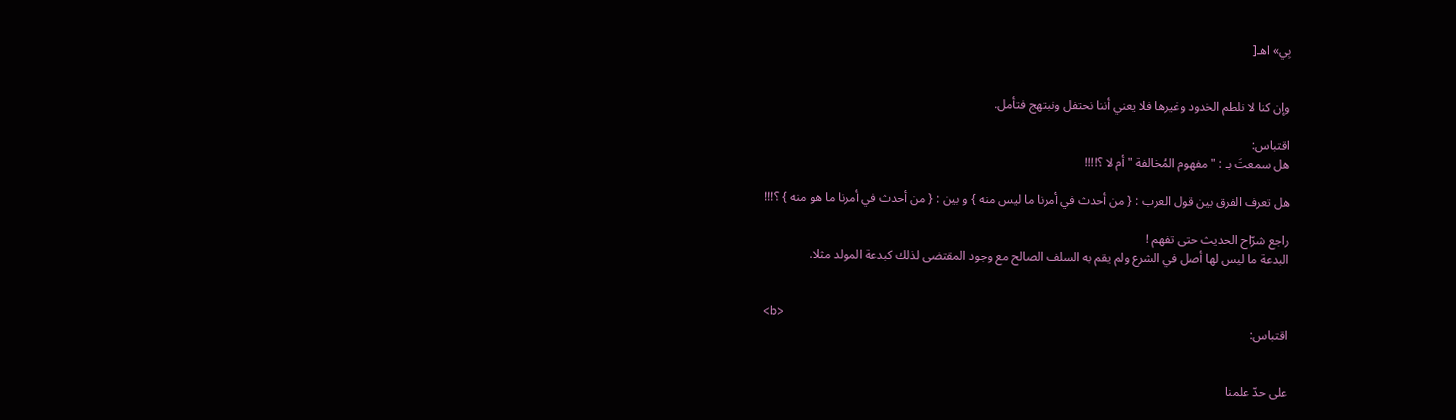بِي» اهـ[


وإن كنا لا نلطم الخدود وغيرها فلا يعني أننا نحتفل ونبتهج فتأمل.

اقتباس:
هل سمعتَ بـ : " مفهوم المُخالفة " أم لا ؟!!!!

هل تعرف الفرق بين قول العرب : { من أحدث في أمرنا ما ليس منه } و بين : { من أحدث في أمرنا ما هو منه } ؟!!!

راجع شرّاح الحديث حتى تفهم !
البدعة ما ليس لها أصل في الشرع ولم يقم به السلف الصالح مع وجود المقتضى لذلك كبدعة المولد مثلا.


<b>
اقتباس:


على حدّ علمنا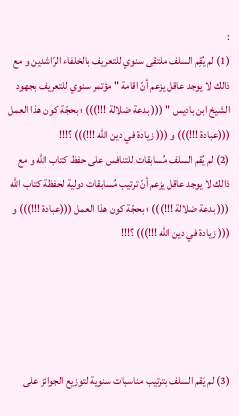:
(1) لم يُقِم السلف ملتقى سنوي للتعريف بالخلفاء الرّاشدين و مع ذالك لا يوجد عاقل يزعم أنّ اقامة " مؤتمر سنوي للتعريف بجهود الشيخ ابن باديس " ((( بدعة ضلالة !!!))) ؛ بحجّة كون هذا العمل (((عبادة !!!))) و ((( زيادة في دين الله !!!))) ؟!!!
(2) لم يُقم السلف مُسابقات للتنافس على حفظ كتاب الله و مع ذالك لا يوجد عاقل يزعم أنّ ترتيب مُسابقات دولية لحفظة كتاب الله ((( بدعة ضلالة !!!))) ؛ بحجّة كون هذا العمل (((عبادة !!!))) و ((( زيادة في دين الله !!!))) ؟!!!





(3) لم يَقم السلف بترتيب مناسبات سنوية لتوزيع الجوائز على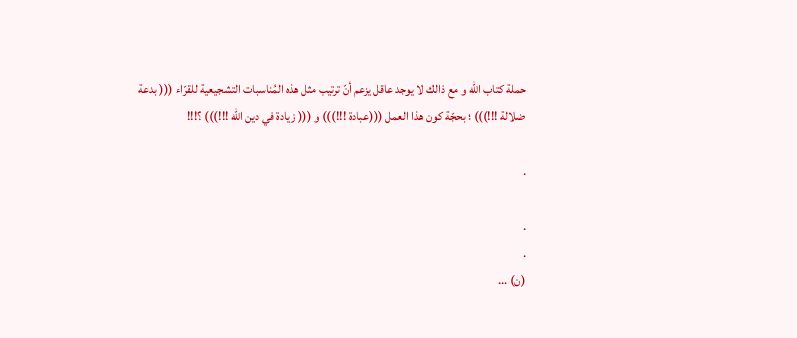حملة كتاب الله و مع ذالك لا يوجد عاقل يزعم أنّ ترتيب مثل هذه المُناسبات التشجيعية للقرّاء ((( بدعة ضلالة !!!))) ؛ بحجّة كون هذا العمل (((عبادة !!!))) و ((( زيادة في دين الله !!!))) ؟!!!

.

.
.
(ن) ...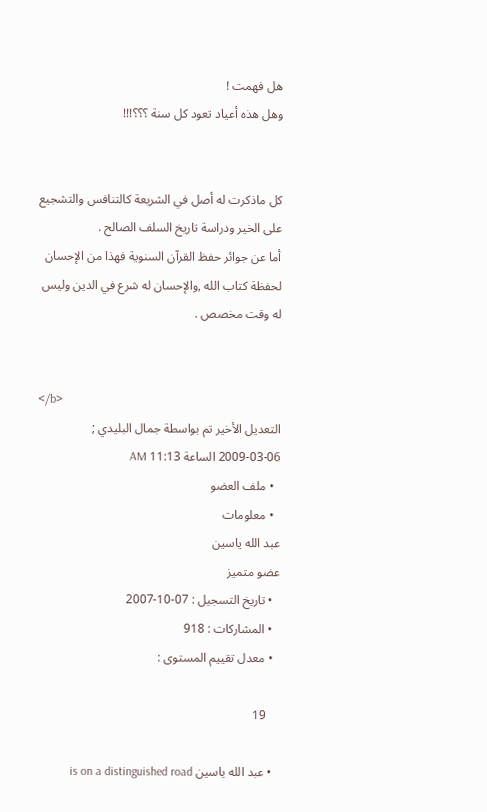هل فهمت !
وهل هذه أعياد تعود كل سنة ؟؟؟!!!


كل ماذكرت له أصل في الشريعة كالتنافس والتشجيع على الخير ودراسة تاريخ السلف الصالح .
أما عن جوائر حفظ القرآن السنوية فهذا من الإحسان لحفظة كتاب الله ,والإحسان له شرع في الدين وليس له وقت مخصص .


</b>
التعديل الأخير تم بواسطة جمال البليدي ; 06-03-2009 الساعة 11:13 AM
  • ملف العضو
  • معلومات
عبد الله ياسين
عضو متميز
  • تاريخ التسجيل : 07-10-2007
  • المشاركات : 918
  • معدل تقييم المستوى :

    19

  • عبد الله ياسين is on a distinguished road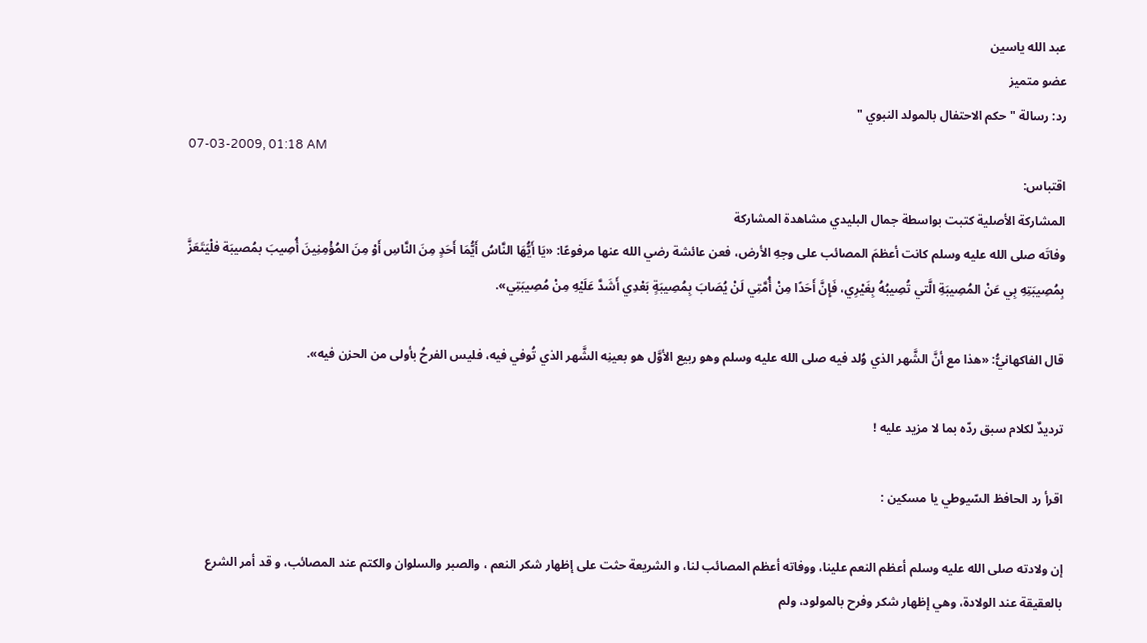عبد الله ياسين
عضو متميز
رد: رسالة " حكم الاحتفال بالمولد النبوي "
07-03-2009, 01:18 AM
اقتباس:
المشاركة الأصلية كتبت بواسطة جمال البليدي مشاهدة المشاركة
وفاتَه صلى الله عليه وسلم كانت أعظمَ المصائب على وجهِ الأرض، فعن عائشة رضي الله عنها مرفوعًا: «يَا أَيُّهَا النَّاسُ أَيُّمَا أَحَدٍ مِنَ النَّاسِ أَوْ مِنَ المُؤْمِنِينَ أُصِيبَ بمُصيبَة فلْيَتَعَزَّ بِمُصِيبَتِهِ بِي عَنْ المُصِيبَةِ الَّتي تُصِيبُهُ بِغَيْرِي، فَإِنَّ أَحَدًا مِنْ أُمَّتِي لَنْ يُصَابَ بِمُصِيبَةٍ بَعْدِي أَشَدَّ عَلَيْهِ مِنْ مُصِيبَتِي».

قال الفاكهانيُّ: «هذا مع أنَّ الشَّهر الذي وُلد فيه صلى الله عليه وسلم وهو ربيع الأوَّل هو بعينِه الشَّهر الذي تُوفي فيه، فليس الفرحُ بأولى من الحزن فيه».

ترديدٌ لكلام سبق ردّه بما لا مزيد عليه !

اقرأ رد الحافظ السّيوطي يا مسكين :

إن ولادته صلى الله عليه وسلم أعظم النعم علينا، ووفاته أعظم المصائب لنا، و الشريعة حثت على إظهار شكر النعم ، والصبر والسلوان والكتم عند المصائب، و قد أمر الشرع بالعقيقة عند الولادة، وهي إظهار شكر وفرح بالمولود، ولم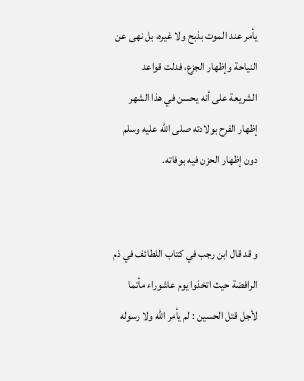يأمر عند الموت بذبح ولا غيره، بل نهى عن النياحة وإظهار الجزع، فدلت قواعد الشريعة على أنه يحسن في هذا الشهر إظهار الفرح بولادته صلى الله عليه وسلم دون إظهار الحزن فيه بوفاته.


و قد قال ابن رجب في كتاب اللطائف في ذم الرافضة حيث اتخذوا يوم عاشوراء مأتما لأجل قتل الحسين : لم يأمر الله ولا رسوله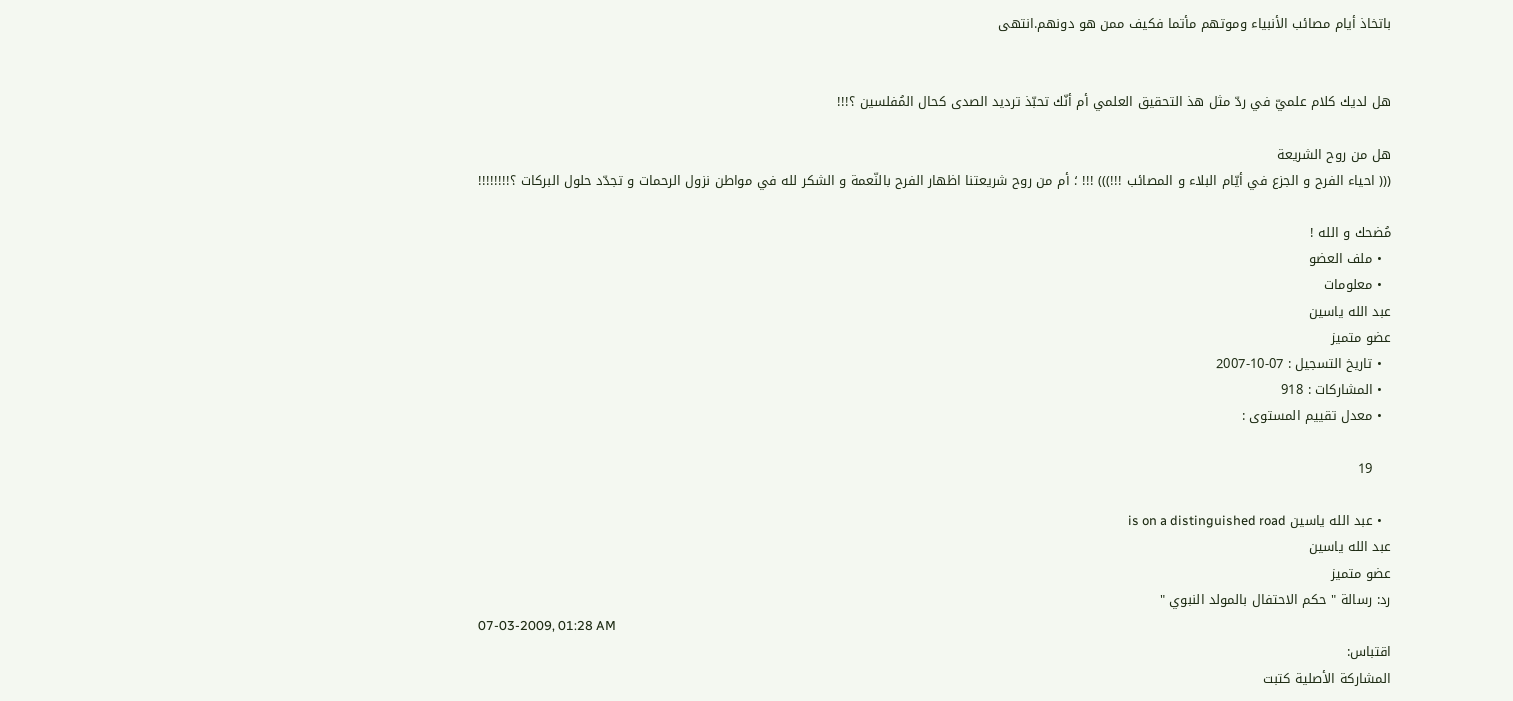باتخاذ أيام مصائب الأنبياء وموتهم مأتما فكيف ممن هو دونهم.انتهى


هل لديك كلام علميّ في ردّ مثل هذ التحقيق العلمي أم أنّك تحبّذ ترديد الصدى كحال المُفلسين ؟!!!

هل من روح الشريعة
((( احياء الفرح و الجزع في أيّام البلاء و المصائب !!!))) !!! ؛ أم من روح شريعتنا اظهار الفرح بالنّعمة و الشكر لله في مواطن نزول الرحمات و تجدّد حلول البركات ؟!!!!!!!!

مُضحك و الله !
  • ملف العضو
  • معلومات
عبد الله ياسين
عضو متميز
  • تاريخ التسجيل : 07-10-2007
  • المشاركات : 918
  • معدل تقييم المستوى :

    19

  • عبد الله ياسين is on a distinguished road
عبد الله ياسين
عضو متميز
رد: رسالة " حكم الاحتفال بالمولد النبوي "
07-03-2009, 01:28 AM
اقتباس:
المشاركة الأصلية كتبت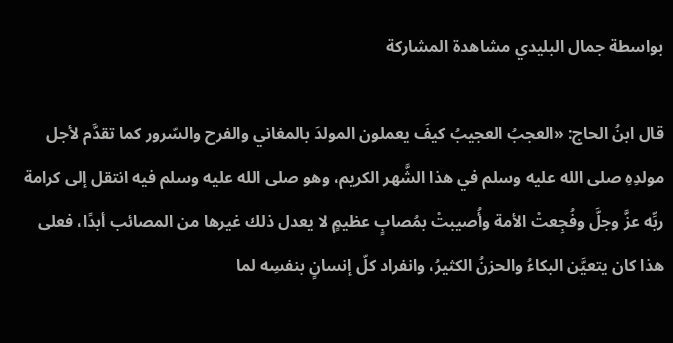بواسطة جمال البليدي مشاهدة المشاركة

قال ابنُ الحاج: «العجبُ العجيبُ كيفَ يعملون المولدَ بالمغاني والفرح والسّرور كما تقدَّم لأجل مولدِهِ صلى الله عليه وسلم في هذا الشَّهر الكريم، وهو صلى الله عليه وسلم فيه انتقل إلى كرامة ربِّه عزَّ وجلَّ وفُجِعتْ الأمة وأُصيبتْ بمُصابٍ عظيمٍ لا يعدل ذلك غيرها من المصائب أبدًا، فعلى هذا كان يتعيَّن البكاءُ والحزنُ الكثيرُ، وانفراد كلّ إنسانٍ بنفسِه لما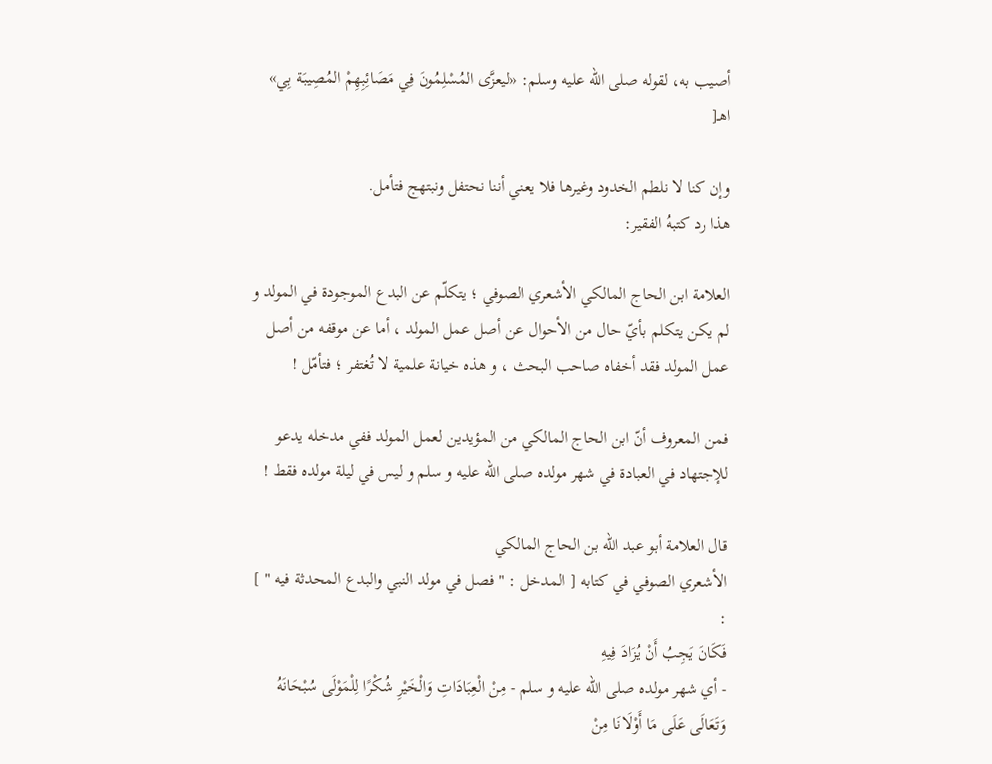أصيب به، لقوله صلى الله عليه وسلم: «ليعزَّى المُسْلِمُونَ فِي مَصَائِبِهِمْ المُصِيبَة بِي» اهـ[

وإن كنا لا نلطم الخدود وغيرها فلا يعني أننا نحتفل ونبتهج فتأمل.
هذا رد كتبهُ الفقير:

العلامة ابن الحاج المالكي الأشعري الصوفي ؛ يتكلّم عن البدع الموجودة في المولد و لم يكن يتكلم بأيّ حال من الأحوال عن أصل عمل المولد ، أما عن موقفه من أصل عمل المولد فقد أخفاه صاحب البحث ، و هذه خيانة علمية لا تُغتفر ؛ فتأمّل !

فمن المعروف أنّ ابن الحاج المالكي من المؤيدين لعمل المولد ففي مدخله يدعو للإجتهاد في العبادة في شهر مولده صلى الله عليه و سلم و ليس في ليلة مولده فقط !

قال العلامة أبو عبد الله بن الحاج المالكي
الأشعري الصوفي في كتابه [ المدخل : " فصل في مولد النبي والبدع المحدثة فيه " ] :
فَكَانَ يَجِبُ أَنْ يُزَادَ فِيهِ
- أي شهر مولده صلى الله عليه و سلم - مِنْ الْعِبَادَاتِ وَالْخَيْرِ شُكْرًا لِلْمَوْلَى سُبْحَانَهُ وَتَعَالَى عَلَى مَا أَوْلَانَا مِنْ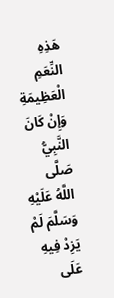هَذِهِ النِّعَمِ الْعَظِيمَةِ وَإِنْ كَانَ النَّبِيُّ صَلَّى اللَّهُ عَلَيْهِ وَسَلَّمَ لَمْ يَزِدْ فِيهِ عَلَى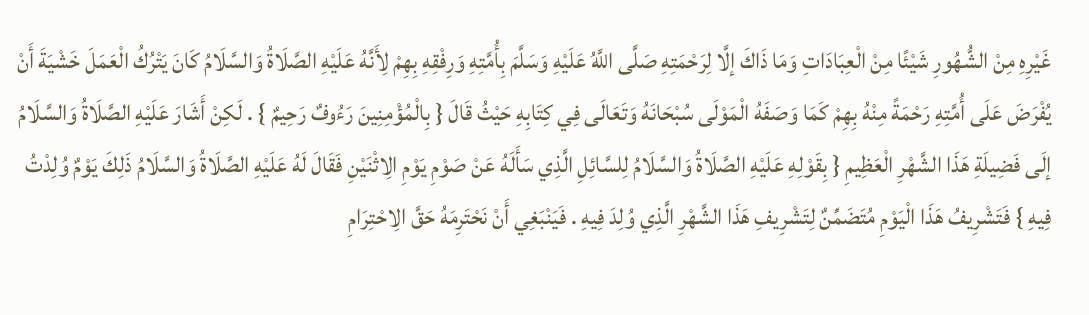غَيْرِهِ مِنْ الشُّهُورِ شَيْئًا مِنْ الْعِبَادَاتِ وَمَا ذَاكَ إلَّا لِرَحْمَتِهِ صَلَّى اللَّهُ عَلَيْهِ وَسَلَّمَ بِأُمَّتِهِ وَرِفْقِهِ بِهِمْ لِأَنَّهُ عَلَيْهِ الصَّلَاةُ وَالسَّلَامُ كَانَ يَتْرُكُ الْعَمَلَ خَشْيَةَ أَنْ يُفْرَضَ عَلَى أُمَّتِهِ رَحْمَةً مِنْهُ بِهِمْ كَمَا وَصَفَهُ الْمَوْلَى سُبْحَانَهُ وَتَعَالَى فِي كِتَابِهِ حَيْثُ قَالَ { بِالْمُؤْمِنِينَ رَءُوفٌ رَحِيمٌ } . لَكِنْ أَشَارَ عَلَيْهِ الصَّلَاةُ وَالسَّلَامُ إلَى فَضِيلَةِ هَذَا الشَّهْرِ الْعَظِيمِ { بِقَوْلِهِ عَلَيْهِ الصَّلَاةُ وَالسَّلَامُ لِلسَّائِلِ الَّذِي سَأَلَهُ عَنْ صَوْمِ يَوْمِ الِاثْنَيْنِ فَقَالَ لَهُ عَلَيْهِ الصَّلَاةُ وَالسَّلَامُ ذَلِكَ يَوْمٌ وُلِدْتُ فِيهِ } فَتَشْرِيفُ هَذَا الْيَوْمِ مُتَضَمِّنٌ لِتَشْرِيفِ هَذَا الشَّهْرِ الَّذِي وُلِدَ فِيهِ . فَيَنْبَغِي أَنْ نَحْتَرِمَهُ حَقَّ الِاحْتِرَامِ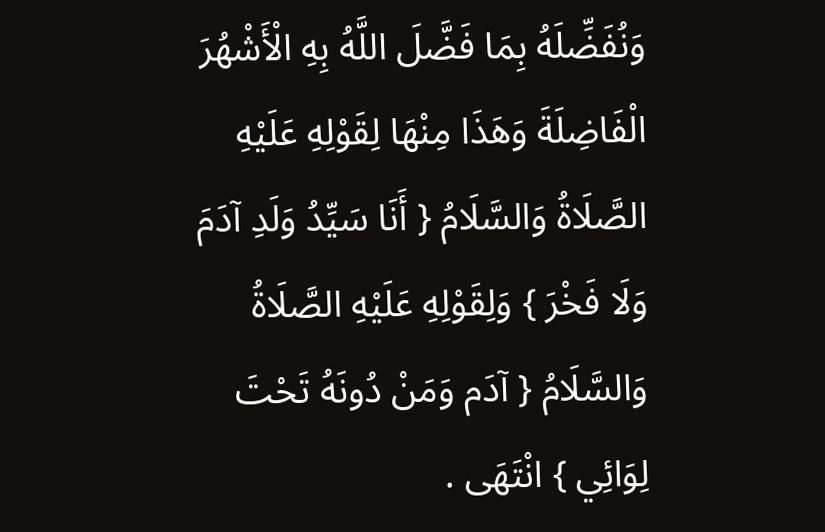وَنُفَضِّلَهُ بِمَا فَضَّلَ اللَّهُ بِهِ الْأَشْهُرَ الْفَاضِلَةَ وَهَذَا مِنْهَا لِقَوْلِهِ عَلَيْهِ الصَّلَاةُ وَالسَّلَامُ { أَنَا سَيِّدُ وَلَدِ آدَمَ وَلَا فَخْرَ } وَلِقَوْلِهِ عَلَيْهِ الصَّلَاةُ وَالسَّلَامُ { آدَم وَمَنْ دُونَهُ تَحْتَ لِوَائِي } انْتَهَى .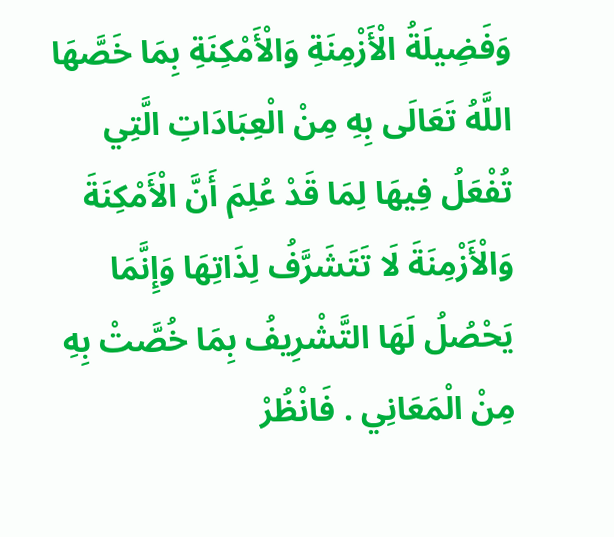وَفَضِيلَةُ الْأَزْمِنَةِ وَالْأَمْكِنَةِ بِمَا خَصَّهَا اللَّهُ تَعَالَى بِهِ مِنْ الْعِبَادَاتِ الَّتِي تُفْعَلُ فِيهَا لِمَا قَدْ عُلِمَ أَنَّ الْأَمْكِنَةَ وَالْأَزْمِنَةَ لَا تَتَشَرَّفُ لِذَاتِهَا وَإِنَّمَا يَحْصُلُ لَهَا التَّشْرِيفُ بِمَا خُصَّتْ بِهِ مِنْ الْمَعَانِي . فَانْظُرْ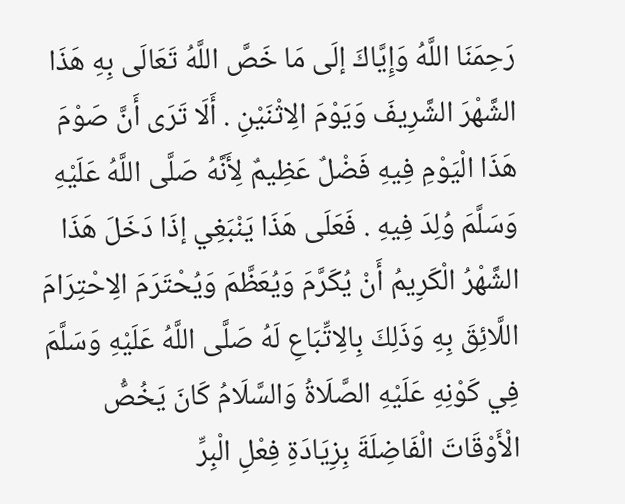رَحِمَنَا اللَّهُ وَإِيَّاكَ إلَى مَا خَصَّ اللَّهُ تَعَالَى بِهِ هَذَا الشَّهْرَ الشَّرِيفَ وَيَوْمَ الِاثْنَيْنِ . أَلَا تَرَى أَنَّ صَوْمَ هَذَا الْيَوْمِ فِيهِ فَضْلٌ عَظِيمٌ لِأَنَّهُ صَلَّى اللَّهُ عَلَيْهِ وَسَلَّمَ وُلِدَ فِيهِ . فَعَلَى هَذَا يَنْبَغِي إذَا دَخَلَ هَذَا الشَّهْرُ الْكَرِيمُ أَنْ يُكَرَّمَ وَيُعَظَّمَ وَيُحْتَرَمَ الِاحْتِرَامَ اللَّائِقَ بِهِ وَذَلِكَ بِالِاتِّبَاعِ لَهُ صَلَّى اللَّهُ عَلَيْهِ وَسَلَّمَ فِي كَوْنِهِ عَلَيْهِ الصَّلَاةُ وَالسَّلَامُ كَانَ يَخُصُّ الْأَوْقَاتَ الْفَاضِلَةَ بِزِيَادَةِ فِعْلِ الْبِرِّ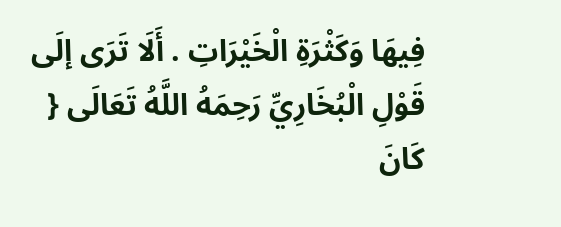فِيهَا وَكَثْرَةِ الْخَيْرَاتِ . أَلَا تَرَى إلَى قَوْلِ الْبُخَارِيِّ رَحِمَهُ اللَّهُ تَعَالَى { كَانَ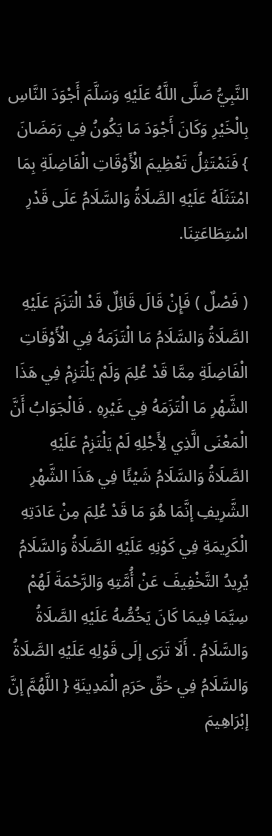النَّبِيُّ صَلَّى اللَّهُ عَلَيْهِ وَسَلَّمَ أَجْوَدَ النَّاسِ بِالْخَيْرِ وَكَانَ أَجْوَدَ مَا يَكُونُ فِي رَمَضَانَ } فَنَمْتَثِلُ تَعْظِيمَ الْأَوْقَاتِ الْفَاضِلَةِ بِمَا امْتَثَلَهُ عَلَيْهِ الصَّلَاةُ وَالسَّلَامُ عَلَى قَدْرِ اسْتِطَاعَتِنَا.

( فَصْلٌ ) فَإِنْ قَالَ قَائِلٌ قَدْ الْتَزَمَ عَلَيْهِ الصَّلَاةُ وَالسَّلَامُ مَا الْتَزَمَهُ فِي الْأَوْقَاتِ الْفَاضِلَةِ مِمَّا قَدْ عُلِمَ وَلَمْ يَلْتَزِمْ فِي هَذَا الشَّهْرِ مَا الْتَزَمَهُ فِي غَيْرِهِ . فَالْجَوَابُ أَنَّ الْمَعْنَى الَّذِي لِأَجْلِهِ لَمْ يَلْتَزِمْ عَلَيْهِ الصَّلَاةُ وَالسَّلَامُ شَيْئًا فِي هَذَا الشَّهْرِ الشَّرِيفِ إنَّمَا هُوَ مَا قَدْ عُلِمَ مِنْ عَادَتِهِ الْكَرِيمَةِ فِي كَوْنِهِ عَلَيْهِ الصَّلَاةُ وَالسَّلَامُ يُرِيدُ التَّخْفِيفَ عَنْ أُمَّتِهِ وَالرَّحْمَةَ لَهُمْ سِيَّمَا فِيمَا كَانَ يَخُصُّهُ عَلَيْهِ الصَّلَاةُ وَالسَّلَامُ . أَلَا تَرَى إلَى قَوْلِهِ عَلَيْهِ الصَّلَاةُ وَالسَّلَامُ فِي حَقِّ حَرَمِ الْمَدِينَةِ { اللَّهُمَّ إنَّ إبْرَاهِيمَ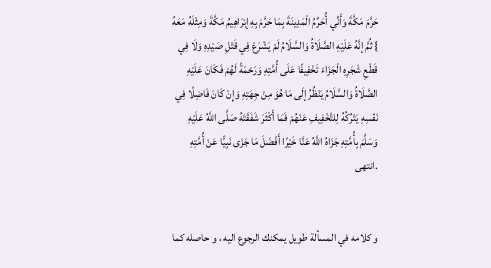حَرَّمَ مَكَّةَ وَأَنِّي أُحَرِّمُ الْمَدِينَةَ بِمَا حَرَّمَ بِهِ إبْرَاهِيمُ مَكَّةَ وَمِثْلَهُ مَعَهُ } ثُمَّ إنَّهُ عَلَيْهِ الصَّلَاةُ وَالسَّلَامُ لَمْ يَشْرَعْ فِي قَتْلِ صَيْدِهِ وَلَا فِي قَطْعِ شَجَرِهِ الْجَزَاءَ تَخْفِيفًا عَلَى أُمَّتِهِ وَرَحْمَةً لَهُمْ فَكَانَ عَلَيْهِ الصَّلَاةُ وَالسَّلَامُ يَنْظُرُ إلَى مَا هُوَ مِنْ جِهَتِهِ وَإِنْ كَانَ فَاضِلًا فِي نَفْسِهِ يَتْرُكُهُ لِلتَّخْفِيفِ عَنْهُمْ فَمَا أَكْثَرَ شَفَقَتَهُ صَلَّى اللَّهُ عَلَيْهِ وَسَلَّمَ بِأُمَّتِهِ جَزَاهُ اللَّهُ عَنَّا خَيْرًا أَفْضَلَ مَا جَزَى نَبِيًّا عَنْ أُمَّتِهِ .انتهى


و كلامه في المسألة طويل يمكنك الرجوع اليه ، و حاصله كما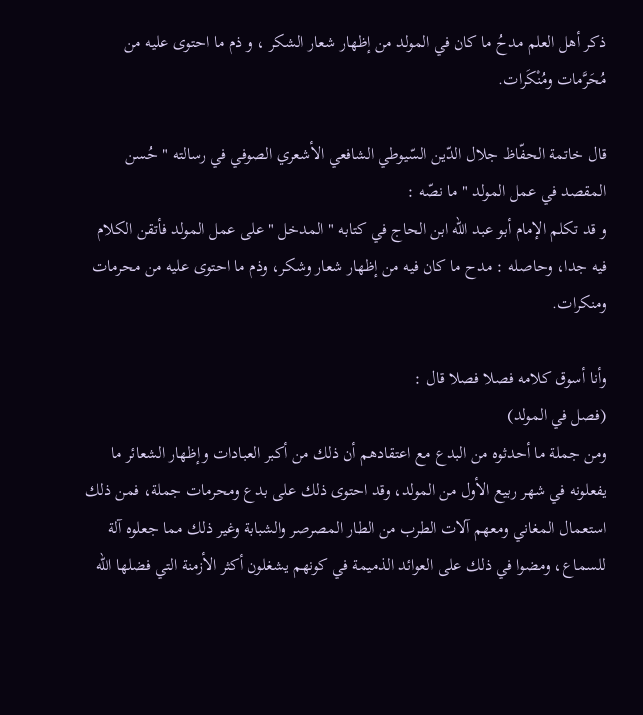ذكر أهل العلم مدحُ ما كان في المولد من إظهار شعار الشكر ، و ذم ما احتوى عليه من مُحَرَّمات ومُنْكَرات.

قال خاتمة الحفّاظ جلال الدّين السّيوطي الشافعي الأشعري الصوفي في رسالته " حُسن المقصد في عمل المولد " ما نصّه :
و قد تكلم الإمام أبو عبد الله ابن الحاج في كتابه " المدخل " على عمل المولد فأتقن الكلام فيه جدا، وحاصله : مدح ما كان فيه من إظهار شعار وشكر، وذم ما احتوى عليه من محرمات ومنكرات.

وأنا أسوق كلامه فصلا فصلا قال :
(فصل في المولد)
ومن جملة ما أحدثوه من البدع مع اعتقادهم أن ذلك من أكبر العبادات وإظهار الشعائر ما يفعلونه في شهر ربيع الأول من المولد، وقد احتوى ذلك على بدع ومحرمات جملة، فمن ذلك استعمال المغاني ومعهم آلات الطرب من الطار المصرصر والشبابة وغير ذلك مما جعلوه آلة للسماع، ومضوا في ذلك على العوائد الذميمة في كونهم يشغلون أكثر الأزمنة التي فضلها الله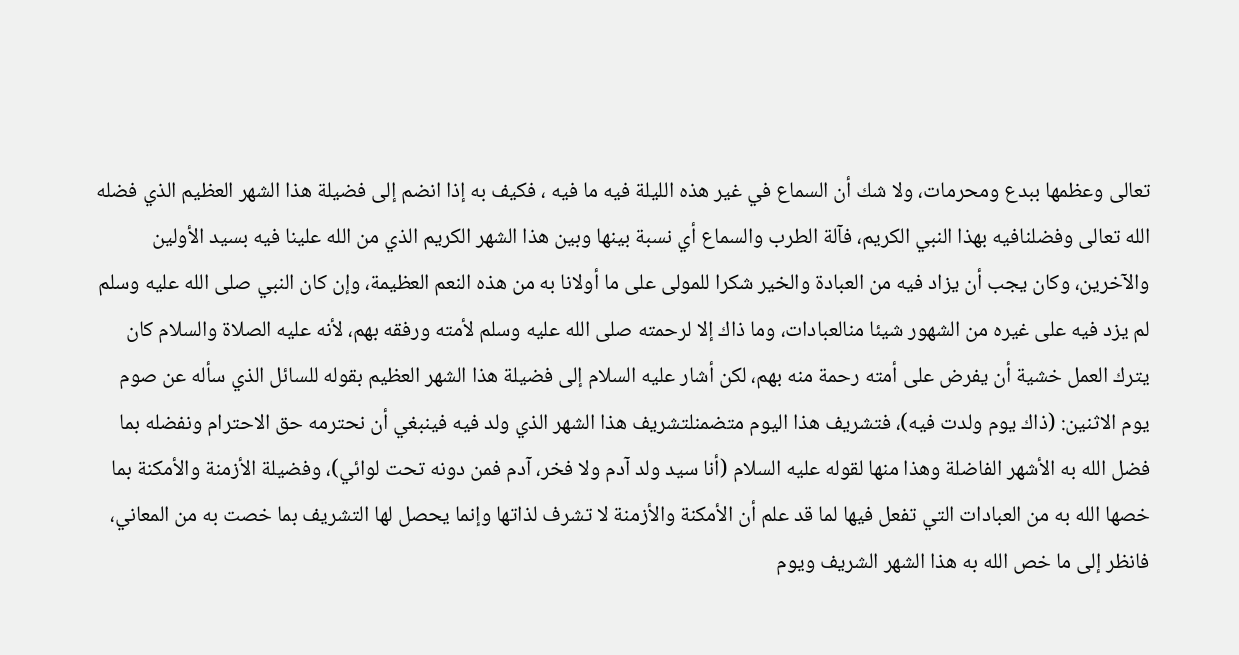تعالى وعظمها ببدع ومحرمات، ولا شك أن السماع في غير هذه الليلة فيه ما فيه ، فكيف به إذا انضم إلى فضيلة هذا الشهر العظيم الذي فضله الله تعالى وفضلنافيه بهذا النبي الكريم، فآلة الطرب والسماع أي نسبة بينها وبين هذا الشهر الكريم الذي من الله علينا فيه بسيد الأولين والآخرين، وكان يجب أن يزاد فيه من العبادة والخير شكرا للمولى على ما أولانا به من هذه النعم العظيمة، وإن كان النبي صلى الله عليه وسلم لم يزد فيه على غيره من الشهور شيئا منالعبادات، وما ذاك إلا لرحمته صلى الله عليه وسلم لأمته ورفقه بهم، لأنه عليه الصلاة والسلام كان يترك العمل خشية أن يفرض على أمته رحمة منه بهم، لكن أشار عليه السلام إلى فضيلة هذا الشهر العظيم بقوله للسائل الذي سأله عن صوم يوم الاثنين: (ذاك يوم ولدت فيه)، فتشريف هذا اليوم متضمنلتشريف هذا الشهر الذي ولد فيه فينبغي أن نحترمه حق الاحترام ونفضله بما فضل الله به الأشهر الفاضلة وهذا منها لقوله عليه السلام (أنا سيد ولد آدم ولا فخر، آدم فمن دونه تحت لوائي)، وفضيلة الأزمنة والأمكنة بما خصها الله به من العبادات التي تفعل فيها لما قد علم أن الأمكنة والأزمنة لا تشرف لذاتها وإنما يحصل لها التشريف بما خصت به من المعاني، فانظر إلى ما خص الله به هذا الشهر الشريف ويوم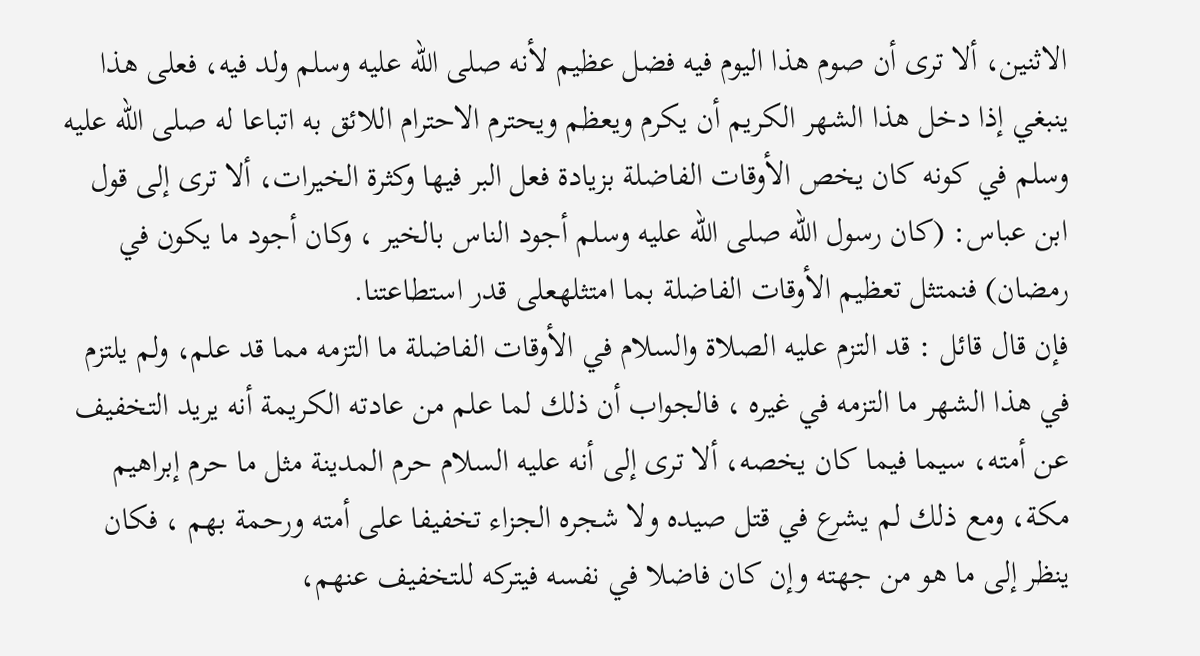الاثنين، ألا ترى أن صوم هذا اليوم فيه فضل عظيم لأنه صلى الله عليه وسلم ولد فيه، فعلى هذا ينبغي إذا دخل هذا الشهر الكريم أن يكرم ويعظم ويحترم الاحترام اللائق به اتباعا له صلى الله عليه وسلم في كونه كان يخص الأوقات الفاضلة بزيادة فعل البر فيها وكثرة الخيرات، ألا ترى إلى قول ابن عباس: (كان رسول الله صلى الله عليه وسلم أجود الناس بالخير ، وكان أجود ما يكون في رمضان) فنمتثل تعظيم الأوقات الفاضلة بما امتثلهعلى قدر استطاعتنا.
فإن قال قائل : قد التزم عليه الصلاة والسلام في الأوقات الفاضلة ما التزمه مما قد علم، ولم يلتزم في هذا الشهر ما التزمه في غيره ، فالجواب أن ذلك لما علم من عادته الكريمة أنه يريد التخفيف عن أمته، سيما فيما كان يخصه، ألا ترى إلى أنه عليه السلام حرم المدينة مثل ما حرم إبراهيم مكة، ومع ذلك لم يشرع في قتل صيده ولا شجره الجزاء تخفيفا على أمته ورحمة بهم ، فكان ينظر إلى ما هو من جهته وإن كان فاضلا في نفسه فيتركه للتخفيف عنهم،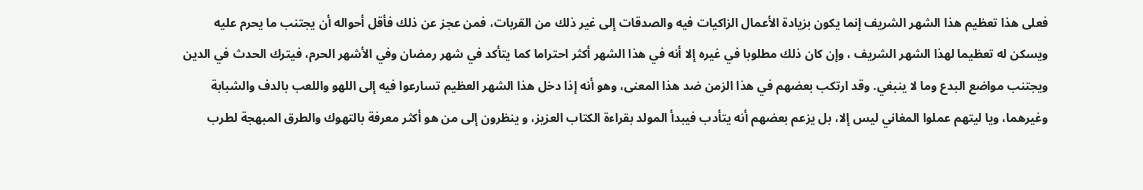فعلى هذا تعظيم هذا الشهر الشريف إنما يكون بزيادة الأعمال الزاكيات فيه والصدقات إلى غير ذلك من القربات، فمن عجز عن ذلك فأقل أحواله أن يجتنب ما يحرم عليه ويسكن له تعظيما لهذا الشهر الشريف ، وإن كان ذلك مطلوبا في غيره إلا أنه في هذا الشهر أكثر احتراما كما يتأكد في شهر رمضان وفي الأشهر الحرم، فيترك الحدث في الدين ويجتنب مواضع البدع وما لا ينبغي. وقد ارتكب بعضهم في هذا الزمن ضد هذا المعنى، وهو أنه إذا دخل هذا الشهر العظيم تسارعوا فيه إلى اللهو واللعب بالدف والشبابة وغيرهما، ويا ليتهم عملوا المغاني ليس إلا، بل يزعم بعضهم أنه يتأدب فيبدأ المولد بقراءة الكتاب العزيز، و ينظرون إلى من هو أكثر معرفة بالتهوك والطرق المبهجة لطرب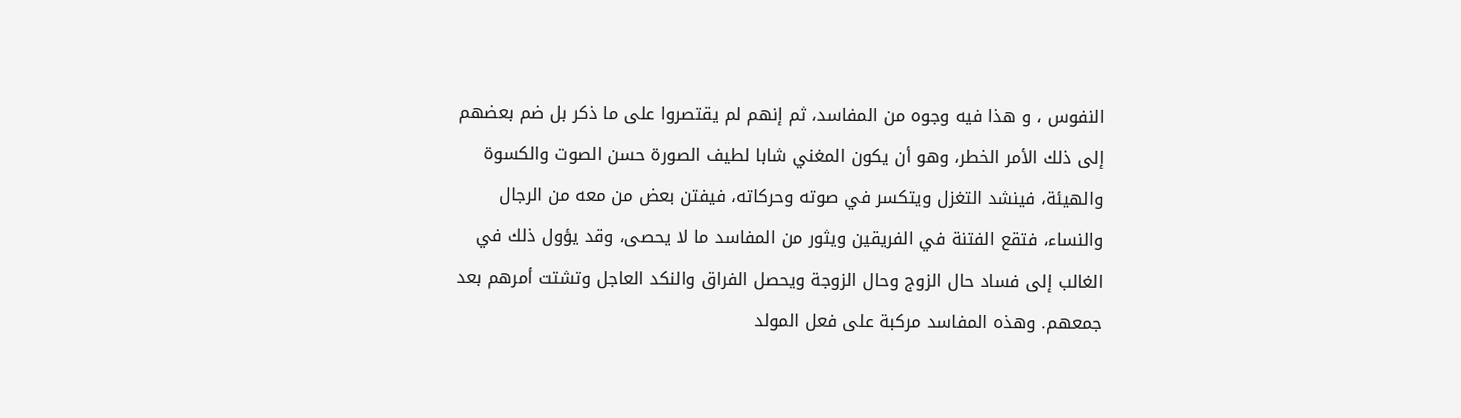النفوس ، و هذا فيه وجوه من المفاسد، ثم إنهم لم يقتصروا على ما ذكر بل ضم بعضهم إلى ذلك الأمر الخطر، وهو أن يكون المغني شابا لطيف الصورة حسن الصوت والكسوة والهيئة، فينشد التغزل ويتكسر في صوته وحركاته، فيفتن بعض من معه من الرجال والنساء، فتقع الفتنة في الفريقين ويثور من المفاسد ما لا يحصى، وقد يؤول ذلك في الغالب إلى فساد حال الزوج وحال الزوجة ويحصل الفراق والنكد العاجل وتشتت أمرهم بعد جمعهم. وهذه المفاسد مركبة على فعل المولد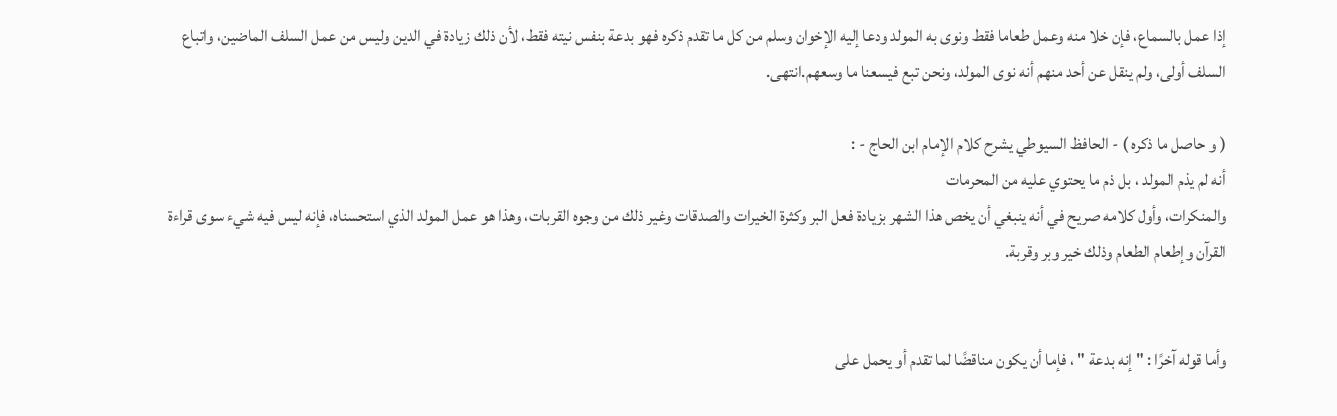إذا عمل بالسماع، فإن خلا منه وعمل طعاما فقط ونوى به المولد ودعا إليه الإخوان وسلم من كل ما تقدم ذكره فهو بدعة بنفس نيته فقط، لأن ذلك زيادة في الدين وليس من عمل السلف الماضين، واتباع السلف أولى، ولم ينقل عن أحد منهم أنه نوى المولد، ونحن تبع فيسعنا ما وسعهم.انتهى.

( و حاصل ما ذكره ) - الحافظ السيوطي يشرح كلام الإمام ابن الحاج - :
أنه لم يذم المولد ، بل ذم ما يحتوي عليه من المحرمات
والمنكرات، وأول كلامه صريح في أنه ينبغي أن يخص هذا الشهر بزيادة فعل البر وكثرة الخيرات والصدقات وغير ذلك من وجوه القربات، وهذا هو عمل المولد الذي استحسناه، فإنه ليس فيه شيء سوى قراءة القرآن وإطعام الطعام وذلك خير وبر وقربة.


وأما قوله آخرًا : " إنه بدعة " ، فإما أن يكون مناقضًا لما تقدم أو يحمل على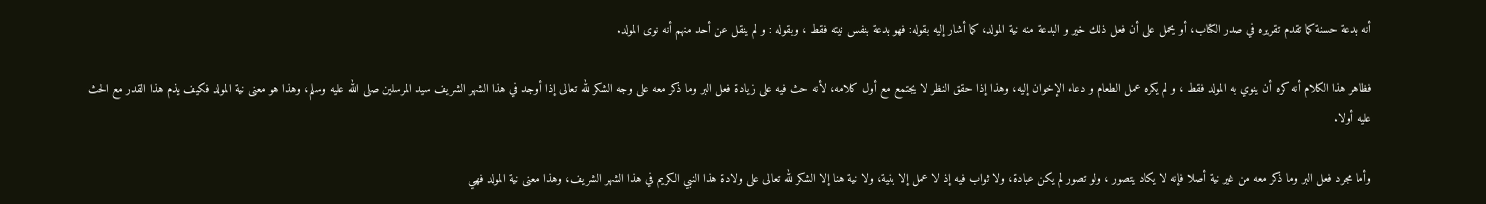أنه بدعة حسنة كما تقدم تقريره في صدر الكتاب، أو يحمل على أن فعل ذلك خير و البدعة منه نية المولد، كما أشار إليه بقوله: فهو بدعة بنفس نيته فقط ، وبقوله : و لم ينقل عن أحد منهم أنه نوى المولد.

فظاهر هذا الكلام أنه كره أن ينوي به المولد فقط ، و لم يكره عمل الطعام و دعاء الإخوان إليه، وهذا إذا حقق النظر لا يجتمع مع أول كلامه، لأنه حث فيه على زيادة فعل البر وما ذكر معه على وجه الشكر لله تعالى إذا أوجد في هذا الشهر الشريف سيد المرسلين صلى الله عليه وسلم، وهذا هو معنى نية المولد فكيف يذم هذا القدر مع الحث عليه أولا.

وأما مجرد فعل البر وما ذكر معه من غير نية أصلا فإنه لا يكاد يتصور ، ولو تصور لم يكن عبادة، ولا ثواب فيه إذ لا عمل إلا بنية، ولا نية هنا إلا الشكر لله تعالى على ولادة هذا النبي الكريم في هذا الشهر الشريف، وهذا معنى نية المولد فهي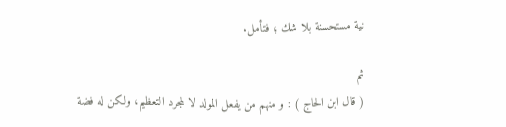نية مستحسنة بلا شك ؛ فتأمل.

ثم
( قال ابن الحاج ) : و منهم من يفعل المولد لا لمجرد التعظيم، ولكن له فضة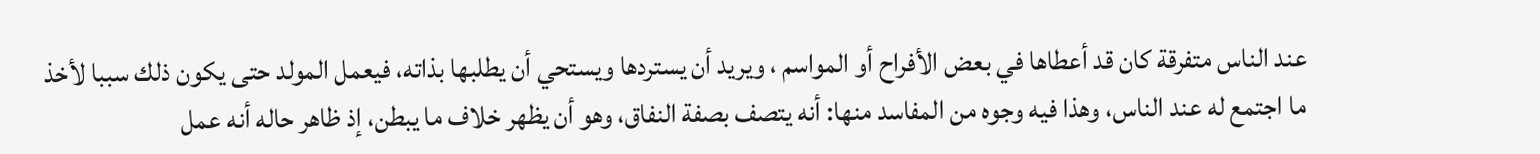عند الناس متفرقة كان قد أعطاها في بعض الأفراح أو المواسم ، ويريد أن يستردها ويستحي أن يطلبها بذاته، فيعمل المولد حتى يكون ذلك سببا لأخذ ما اجتمع له عند الناس، وهذا فيه وجوه من المفاسد منها: أنه يتصف بصفة النفاق، وهو أن يظهر خلاف ما يبطن، إذ ظاهر حاله أنه عمل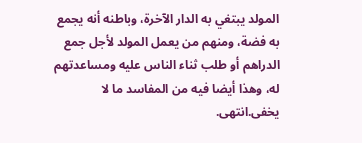المولد يبتغي به الدار الآخرة، وباطنه أنه يجمع به فضة، ومنهم من يعمل المولد لأجل جمع الدراهم أو طلب ثناء الناس عليه ومساعدتهم له، وهذا أيضا فيه من المفاسد ما لا يخفى.انتهى.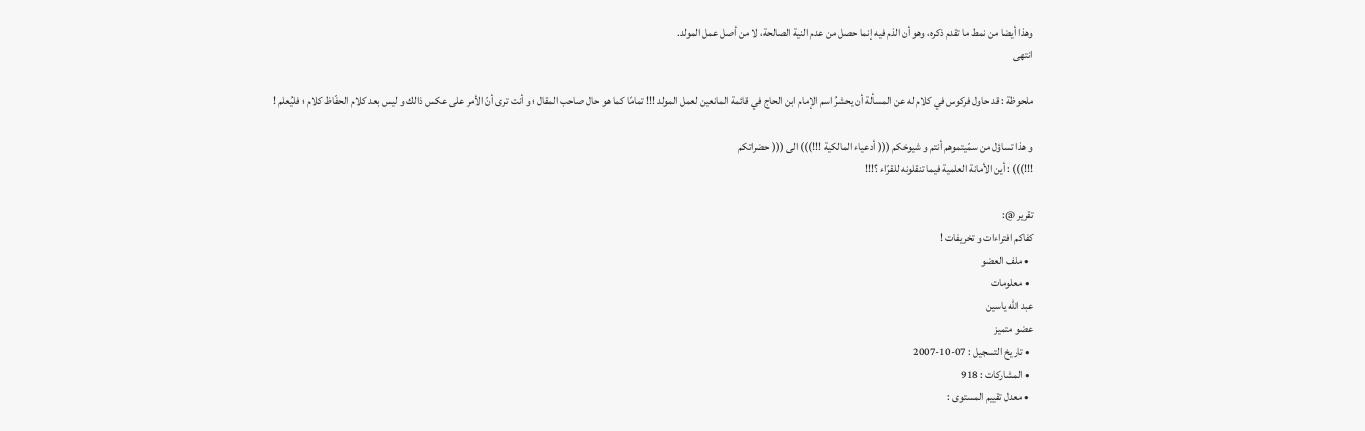وهذا أيضا من نمط ما تقدم ذكره، وهو أن الذم فيه إنما حصل من عدم النية الصالحة، لا من أصل عمل المولد.
انتهى

ملحوظة : قد حاول فركوس في كلام له عن المسألة أن يحشرُ اسم الإمام ابن الحاج في قائمة المانعين لعمل المولد !!! تمامًا كما هو حال صاحب المقال ؛ و أنت ترى أنّ الأمر على عكس ذالك و ليس بعد كلام الحفّاظ كلام ؛ فليُعلم !

و هذا تساؤل من سمّيتموهم أنتم و شيوخكم ((( أدعياء المالكية !!!))) الى ((( حضراتكم
!!!))) : أين الأمانة العلمية فيما تنقلونه للقرّاء ؟!!!

تقرير @:
كفاكم افتراءات و تخريفات !
  • ملف العضو
  • معلومات
عبد الله ياسين
عضو متميز
  • تاريخ التسجيل : 07-10-2007
  • المشاركات : 918
  • معدل تقييم المستوى :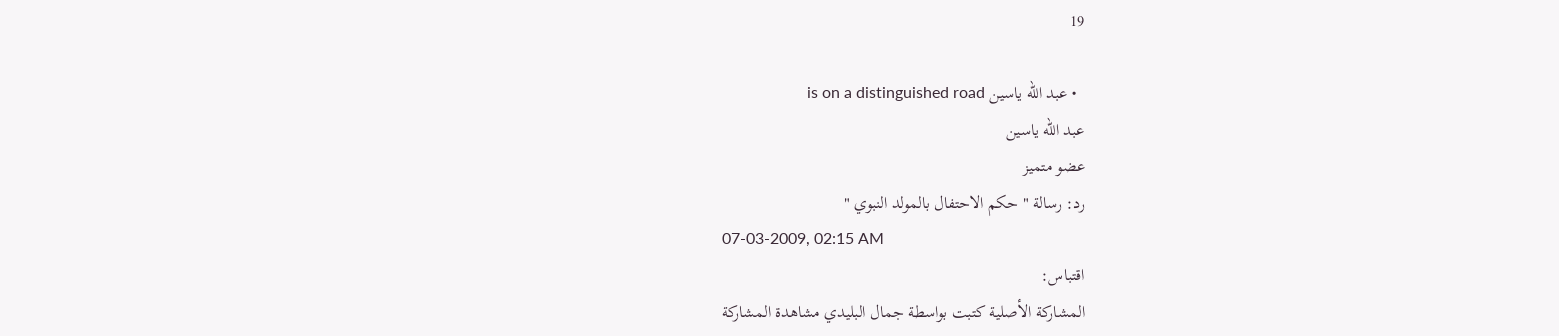19

  • عبد الله ياسين is on a distinguished road
عبد الله ياسين
عضو متميز
رد: رسالة " حكم الاحتفال بالمولد النبوي "
07-03-2009, 02:15 AM
اقتباس:
المشاركة الأصلية كتبت بواسطة جمال البليدي مشاهدة المشاركة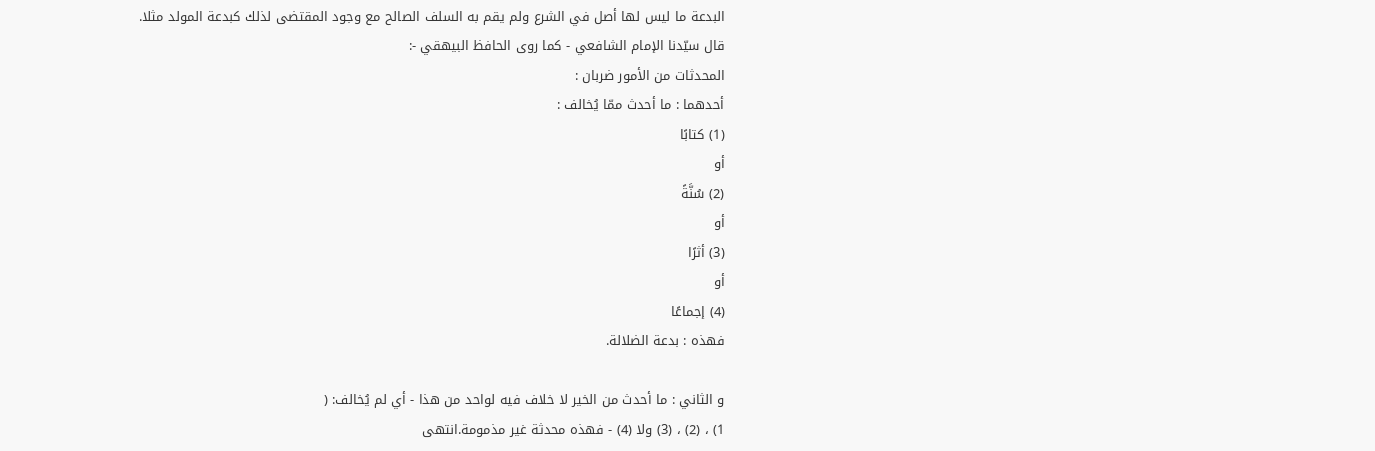البدعة ما ليس لها أصل في الشرع ولم يقم به السلف الصالح مع وجود المقتضى لذلك كبدعة المولد مثلا.
قال سيّدنا الإمام الشافعي - كما روى الحافظ البيهقي -:
المحدثات من الأمور ضربان :
أحدهما : ما أحدث ممّا يُخالف :
(1) كتابًا
أو
(2) سُنَّةً
أو
(3) أثرًا
أو
(4) إجماعًا
فهذه : بدعة الضلالة.

و الثاني : ما أحدث من الخير لا خلاف فيه لواحد من هذا - أي لم يُخالف: (
1) ، (2) ، (3) ولا (4) - فهذه محدثة غير مذمومة.انتهى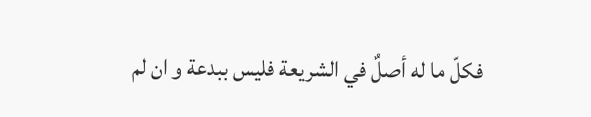فكلّ ما له أصلٌ في الشريعة فليس ببدعة و ان لم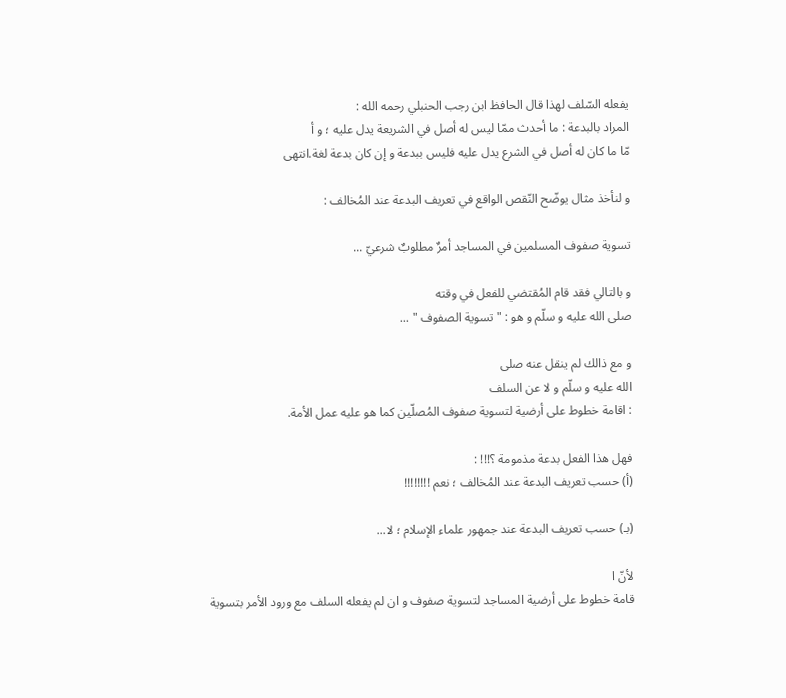يفعله السّلف لهذا قال الحافظ ابن رجب الحنبلي رحمه الله :
المراد بالبدعة : ما أحدث ممّا ليس له أصل في الشريعة يدل عليه ؛ و أ
مّا ما كان له أصل في الشرع يدل عليه فليس ببدعة و إن كان بدعة لغة.انتهى

و لنأخذ مثال يوضّح النّقص الواقع في تعريف البدعة عند المُخالف :

تسوية صفوف المسلمين في المساجد أمرٌ مطلوبٌ شرعيّ ...

و بالتالي فقد قام المُقتضي للفعل في وقته
صلى الله عليه و سلّم و هو : " تسوية الصفوف " ...

و مع ذالك لم ينقل عنه صلى
الله عليه و سلّم و لا عن السلف
: اقامة خطوط على أرضية لتسوية صفوف المُصلّين كما هو عليه عمل الأمة.

فهل هذا الفعل بدعة مذمومة ؟!!! :
(أ) حسب تعريف البدعة عند المُخالف ؛ نعم !!!!!!!!

(بـ) حسب تعريف البدعة عند جمهور علماء الإسلام ؛ لا...

لأنّ ا
قامة خطوط على أرضية المساجد لتسوية صفوف و ان لم يفعله السلف مع ورود الأمر بتسوية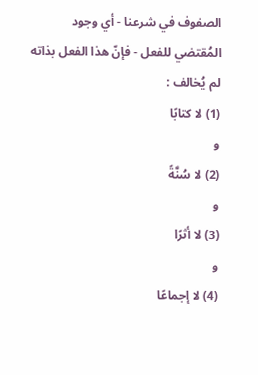الصفوف في شرعنا - أي وجود المُقتضي للفعل - فإنّ هذا الفعل بذاته لم يُخالف :
(1) لا كتابًا
و
(2) لا سُنَّةً
و
(3) لا أثرًا
و
(4) لا إجماعًا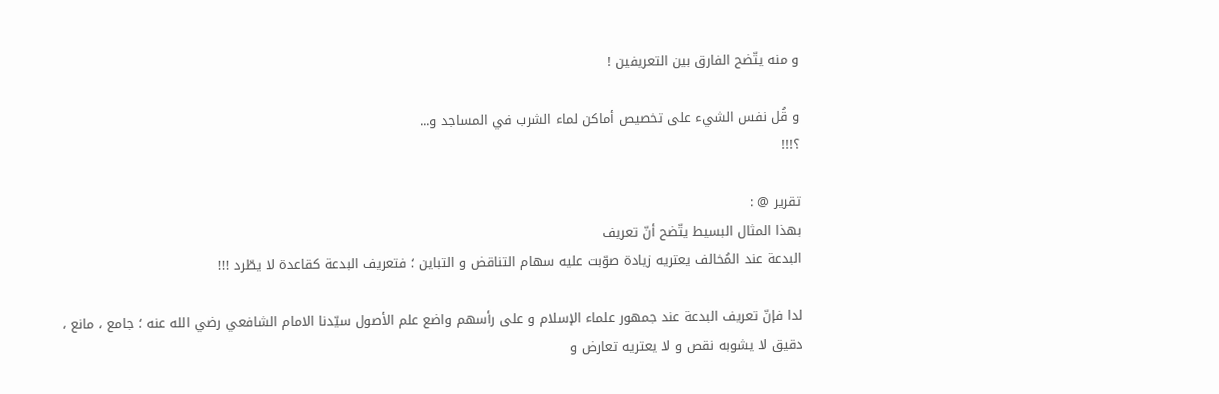و منه يتّضح الفارق بين التعريفين !

و قُل نفس الشيء على تخصيص أماكن لماء الشرب في المساجد و...
؟!!!

تقرير @ :
بهذا المثال البسيط يتّضح أنّ تعريف
البدعة عند المُخالف يعتريه زيادة صوّبت عليه سهام التناقض و التباين ؛ فتعريف البدعة كقاعدة لا يطّرد !!!

لدا فإنّ تعريف البدعة عند جمهور علماء الإسلام و على رأسهم واضع علم الأصول سيّدنا الامام الشافعي رضي الله عنه ؛ جامع ، مانع ، دقيق لا يشوبه نقص و لا يعتريه تعارض و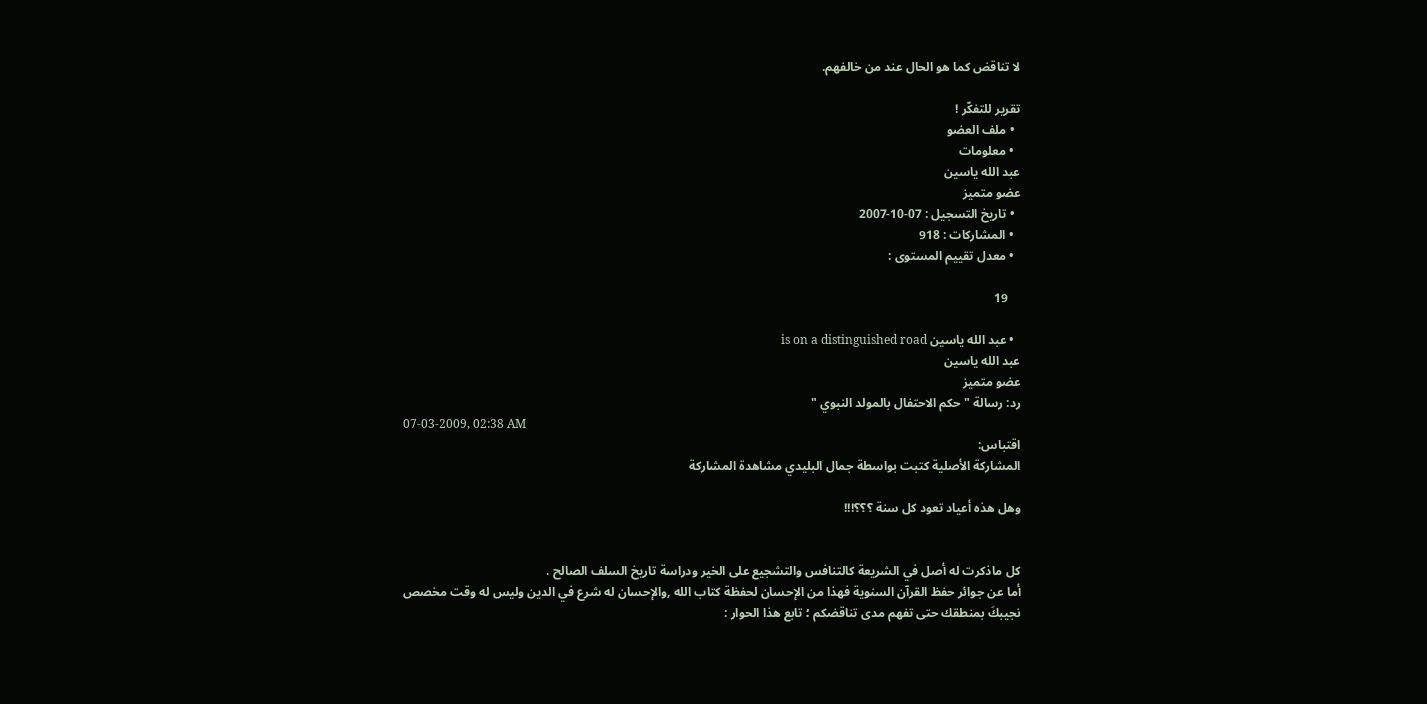لا تناقض كما هو الحال عند من خالفهم.

تقرير للتفكّر !
  • ملف العضو
  • معلومات
عبد الله ياسين
عضو متميز
  • تاريخ التسجيل : 07-10-2007
  • المشاركات : 918
  • معدل تقييم المستوى :

    19

  • عبد الله ياسين is on a distinguished road
عبد الله ياسين
عضو متميز
رد: رسالة " حكم الاحتفال بالمولد النبوي "
07-03-2009, 02:38 AM
اقتباس:
المشاركة الأصلية كتبت بواسطة جمال البليدي مشاهدة المشاركة

وهل هذه أعياد تعود كل سنة ؟؟؟!!!


كل ماذكرت له أصل في الشريعة كالتنافس والتشجيع على الخير ودراسة تاريخ السلف الصالح .
أما عن جوائر حفظ القرآن السنوية فهذا من الإحسان لحفظة كتاب الله ,والإحسان له شرع في الدين وليس له وقت مخصص
نجيبكَ بمنطقك حتى تفهم مدى تناقضكم ؛ تابع هذا الحوار :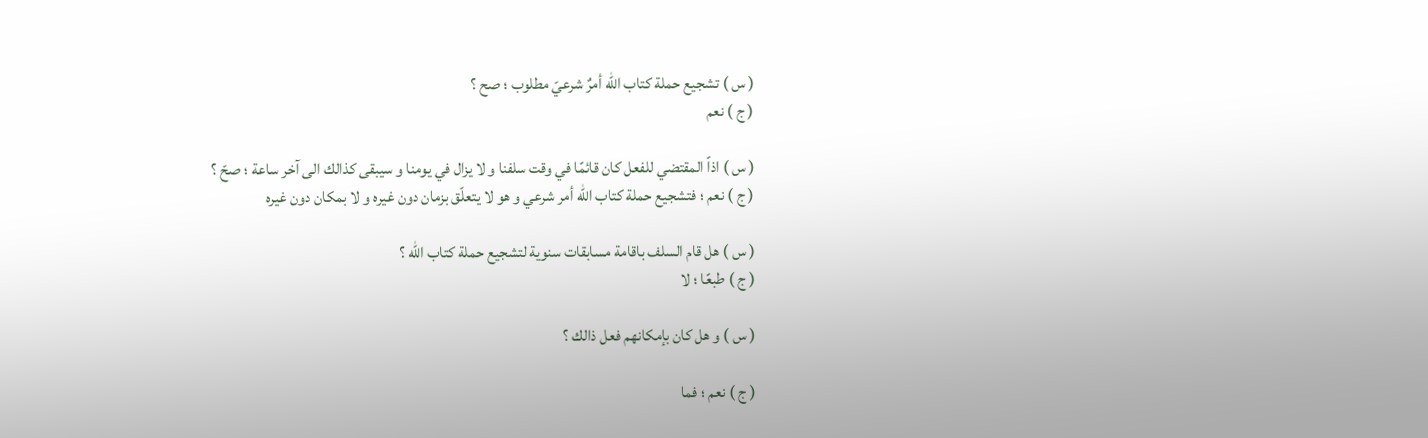( س ) تشجيع حملة كتاب الله أمرٌ شرعيّ مطلوب ؛ صح ؟
( ج ) نعم

( س ) اذاً المقتضي للفعل كان قائمًا في وقت سلفنا و لا يزال في يومنا و سيبقى كذالك الى آخر ساعة ؛ صحّ ؟
( ج ) نعم ؛ فتشجيع حملة كتاب الله أمر شرعي و هو لا يتعلّق بزمان دون غيره و لا بمكان دون غيره

( س ) هل قام السلف باقامة مسابقات سنوية لتشجيع حملة كتاب الله ؟
( ج ) طبعًا ؛ لا

( س ) و هل كان بإمكانهم فعل ذالك ؟

( ج ) نعم ؛ فما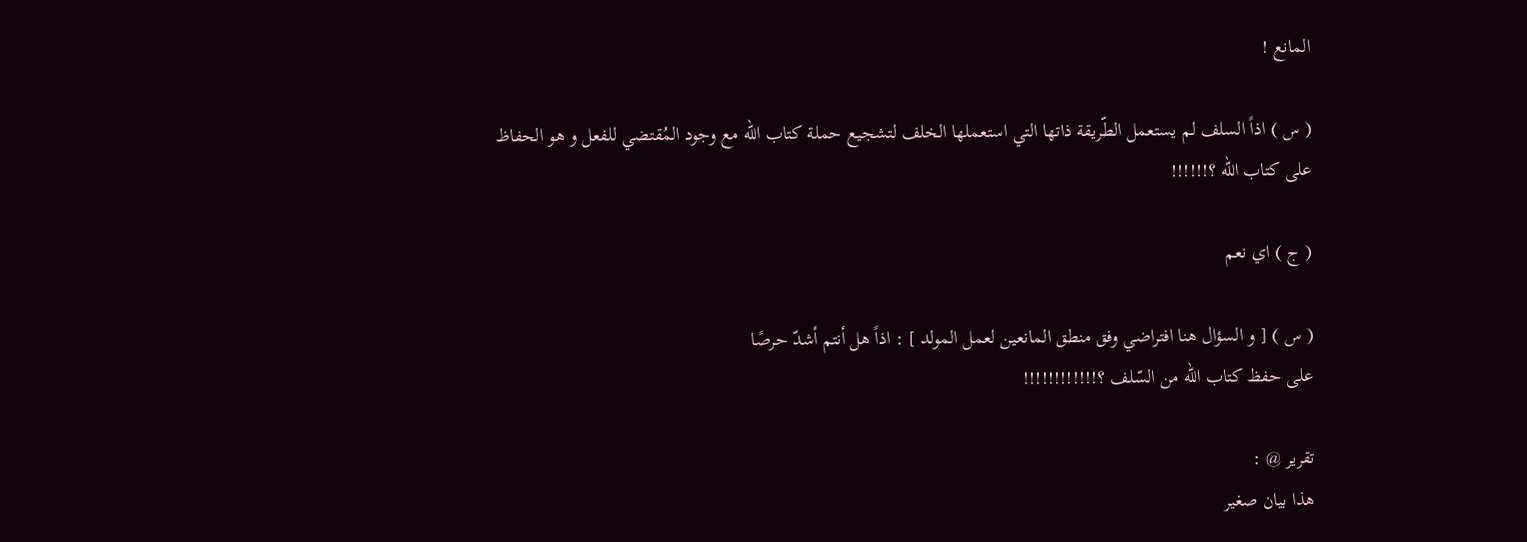المانع !

( س ) اذاً السلف لم يستعمل الطّريقة ذاتها التي استعملها الخلف لتشجيع حملة كتاب الله مع وجود المُقتضي للفعل و هو الحفاظ على كتاب الله ؟!!!!!!

( ج ) اي نعم

( س ) [ و السؤال هنا افتراضي وفق منطق المانعين لعمل المولد ] : اذاً هل أنتم أشدّ حرصًا
على حفظ كتاب الله من السّلف ؟!!!!!!!!!!!!

تقرير @ :
هذا بيان صغير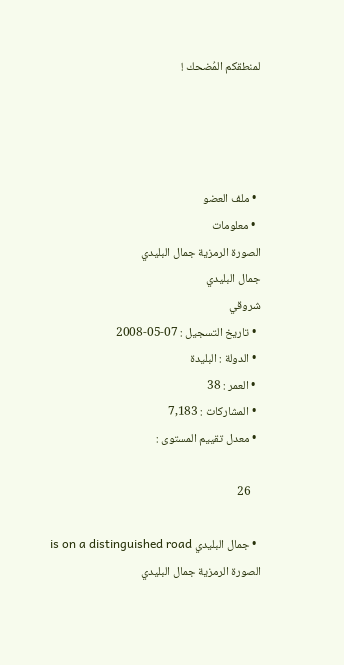لمنطقكم المُضحك !




  • ملف العضو
  • معلومات
الصورة الرمزية جمال البليدي
جمال البليدي
شروقي
  • تاريخ التسجيل : 07-05-2008
  • الدولة : البليدة
  • العمر : 38
  • المشاركات : 7,183
  • معدل تقييم المستوى :

    26

  • جمال البليدي is on a distinguished road
الصورة الرمزية جمال البليدي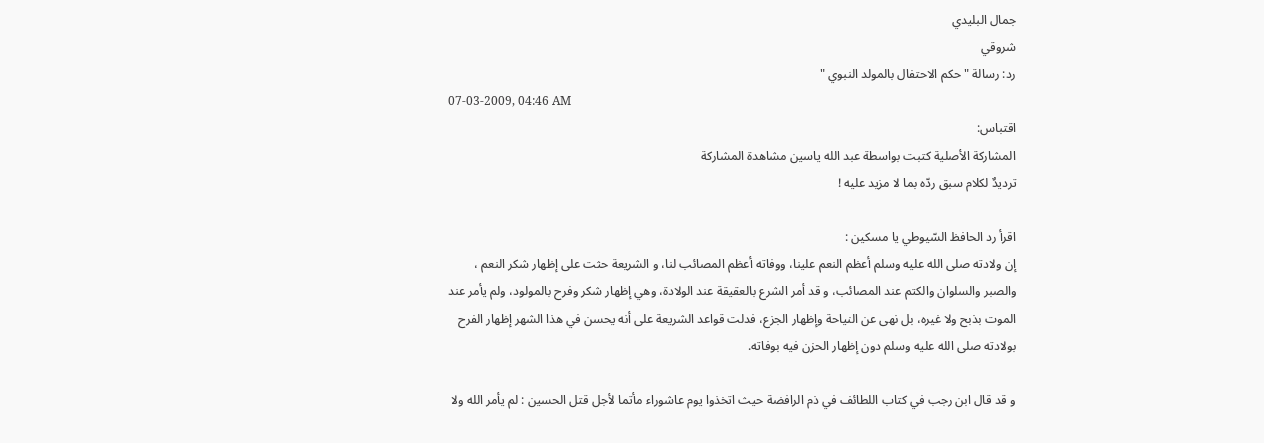جمال البليدي
شروقي
رد: رسالة " حكم الاحتفال بالمولد النبوي "
07-03-2009, 04:46 AM
اقتباس:
المشاركة الأصلية كتبت بواسطة عبد الله ياسين مشاهدة المشاركة
ترديدٌ لكلام سبق ردّه بما لا مزيد عليه !

اقرأ رد الحافظ السّيوطي يا مسكين :
إن ولادته صلى الله عليه وسلم أعظم النعم علينا، ووفاته أعظم المصائب لنا، و الشريعة حثت على إظهار شكر النعم ، والصبر والسلوان والكتم عند المصائب، و قد أمر الشرع بالعقيقة عند الولادة، وهي إظهار شكر وفرح بالمولود، ولم يأمر عند الموت بذبح ولا غيره، بل نهى عن النياحة وإظهار الجزع، فدلت قواعد الشريعة على أنه يحسن في هذا الشهر إظهار الفرح بولادته صلى الله عليه وسلم دون إظهار الحزن فيه بوفاته.

و قد قال ابن رجب في كتاب اللطائف في ذم الرافضة حيث اتخذوا يوم عاشوراء مأتما لأجل قتل الحسين : لم يأمر الله ولا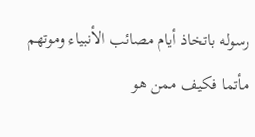رسوله باتخاذ أيام مصائب الأنبياء وموتهم مأتما فكيف ممن هو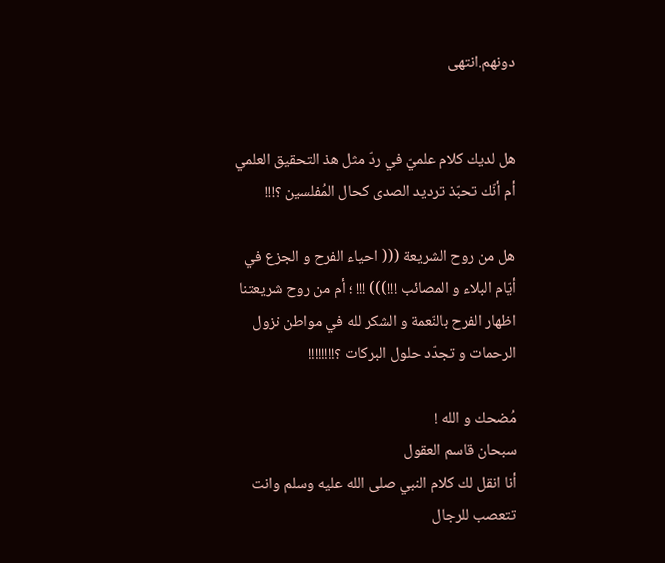دونهم.انتهى


هل لديك كلام علميّ في ردّ مثل هذ التحقيق العلمي أم أنّك تحبّذ ترديد الصدى كحال المُفلسين ؟!!!

هل من روح الشريعة ((( احياء الفرح و الجزع في أيّام البلاء و المصائب !!!))) !!! ؛ أم من روح شريعتنا اظهار الفرح بالنّعمة و الشكر لله في مواطن نزول الرحمات و تجدّد حلول البركات ؟!!!!!!!!

مُضحك و الله !
سبحان قاسم العقول
أنا انقل لك كلام النبي صلى الله عليه وسلم وانت تتعصب للرجال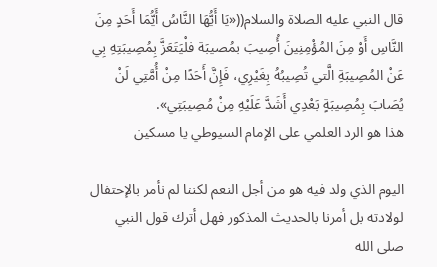قال النبي عليه الصلاة والسلام((«يَا أَيُّهَا النَّاسُ أَيُّمَا أَحَدٍ مِنَ النَّاسِ أَوْ مِنَ المُؤْمِنِينَ أُصِيبَ بمُصيبَة فلْيَتَعَزَّ بِمُصِيبَتِهِ بِي عَنْ المُصِيبَةِ الَّتي تُصِيبُهُ بِغَيْرِي، فَإِنَّ أَحَدًا مِنْ أُمَّتِي لَنْ يُصَابَ بِمُصِيبَةٍ بَعْدِي أَشَدَّ عَلَيْهِ مِنْ مُصِيبَتِي».
هذا هو الرد العلمي على الإمام السيوطي يا مسكين

اليوم الذي ولد فيه هو من أجل النعم لكننا لم نأمر بالإحتفال لولادته بل أمرنا بالحديث المذكور فهل أترك قول النبي صلى الله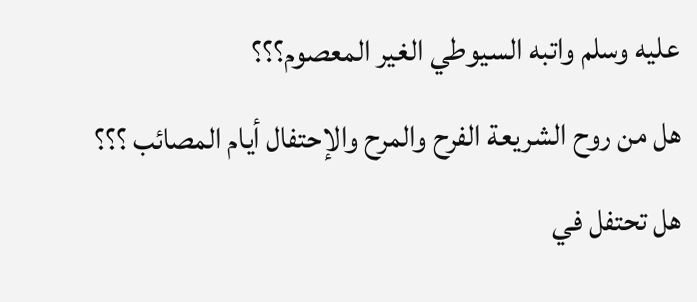عليه وسلم واتبه السيوطي الغير المعصوم؟؟؟
هل من روح الشريعة الفرح والمرح والإحتفال أيام المصائب ؟؟؟
هل تحتفل في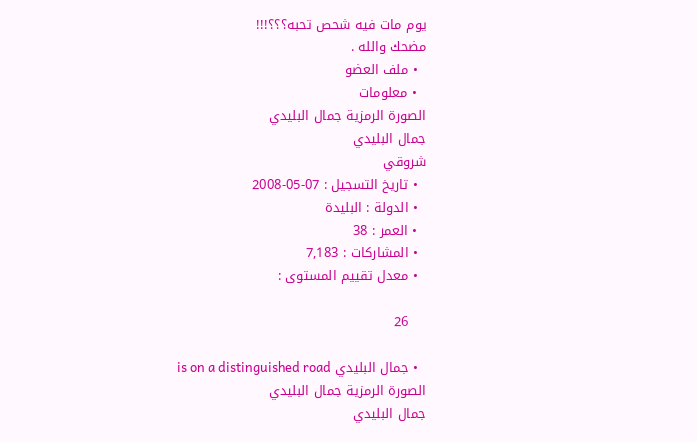يوم مات فيه شحص تحبه؟؟؟!!!
مضحك والله .
  • ملف العضو
  • معلومات
الصورة الرمزية جمال البليدي
جمال البليدي
شروقي
  • تاريخ التسجيل : 07-05-2008
  • الدولة : البليدة
  • العمر : 38
  • المشاركات : 7,183
  • معدل تقييم المستوى :

    26

  • جمال البليدي is on a distinguished road
الصورة الرمزية جمال البليدي
جمال البليدي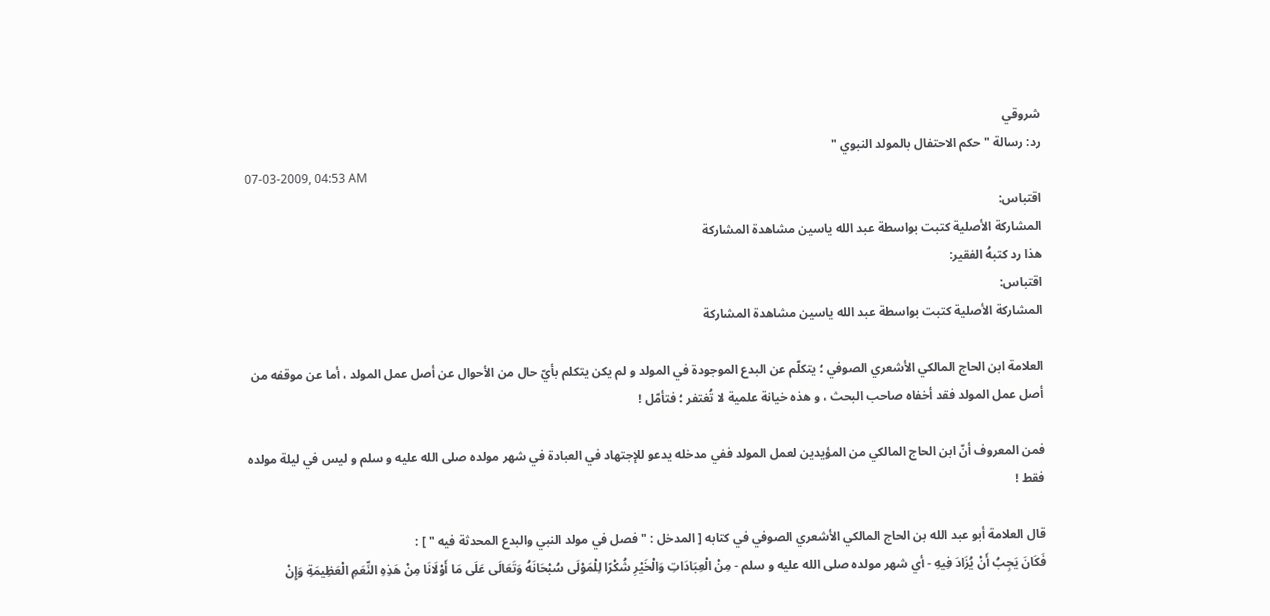شروقي
رد: رسالة " حكم الاحتفال بالمولد النبوي "
07-03-2009, 04:53 AM
اقتباس:
المشاركة الأصلية كتبت بواسطة عبد الله ياسين مشاهدة المشاركة
هذا رد كتبهُ الفقير:
اقتباس:
المشاركة الأصلية كتبت بواسطة عبد الله ياسين مشاهدة المشاركة

العلامة ابن الحاج المالكي الأشعري الصوفي ؛ يتكلّم عن البدع الموجودة في المولد و لم يكن يتكلم بأيّ حال من الأحوال عن أصل عمل المولد ، أما عن موقفه من أصل عمل المولد فقد أخفاه صاحب البحث ، و هذه خيانة علمية لا تُغتفر ؛ فتأمّل !

فمن المعروف أنّ ابن الحاج المالكي من المؤيدين لعمل المولد ففي مدخله يدعو للإجتهاد في العبادة في شهر مولده صلى الله عليه و سلم و ليس في ليلة مولده فقط !

قال العلامة أبو عبد الله بن الحاج المالكي الأشعري الصوفي في كتابه [ المدخل : " فصل في مولد النبي والبدع المحدثة فيه " ] :
فَكَانَ يَجِبُ أَنْ يُزَادَ فِيهِ - أي شهر مولده صلى الله عليه و سلم - مِنْ الْعِبَادَاتِ وَالْخَيْرِ شُكْرًا لِلْمَوْلَى سُبْحَانَهُ وَتَعَالَى عَلَى مَا أَوْلَانَا مِنْ هَذِهِ النِّعَمِ الْعَظِيمَةِ وَإِنْ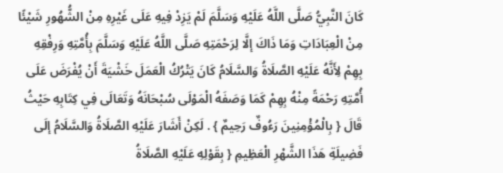كَانَ النَّبِيُّ صَلَّى اللَّهُ عَلَيْهِ وَسَلَّمَ لَمْ يَزِدْ فِيهِ عَلَى غَيْرِهِ مِنْ الشُّهُورِ شَيْئًا مِنْ الْعِبَادَاتِ وَمَا ذَاكَ إلَّا لِرَحْمَتِهِ صَلَّى اللَّهُ عَلَيْهِ وَسَلَّمَ بِأُمَّتِهِ وَرِفْقِهِ بِهِمْ لِأَنَّهُ عَلَيْهِ الصَّلَاةُ وَالسَّلَامُ كَانَ يَتْرُكُ الْعَمَلَ خَشْيَةَ أَنْ يُفْرَضَ عَلَى أُمَّتِهِ رَحْمَةً مِنْهُ بِهِمْ كَمَا وَصَفَهُ الْمَوْلَى سُبْحَانَهُ وَتَعَالَى فِي كِتَابِهِ حَيْثُ قَالَ { بِالْمُؤْمِنِينَ رَءُوفٌ رَحِيمٌ } . لَكِنْ أَشَارَ عَلَيْهِ الصَّلَاةُ وَالسَّلَامُ إلَى فَضِيلَةِ هَذَا الشَّهْرِ الْعَظِيمِ { بِقَوْلِهِ عَلَيْهِ الصَّلَاةُ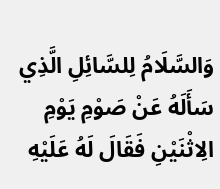وَالسَّلَامُ لِلسَّائِلِ الَّذِي سَأَلَهُ عَنْ صَوْمِ يَوْمِ الِاثْنَيْنِ فَقَالَ لَهُ عَلَيْهِ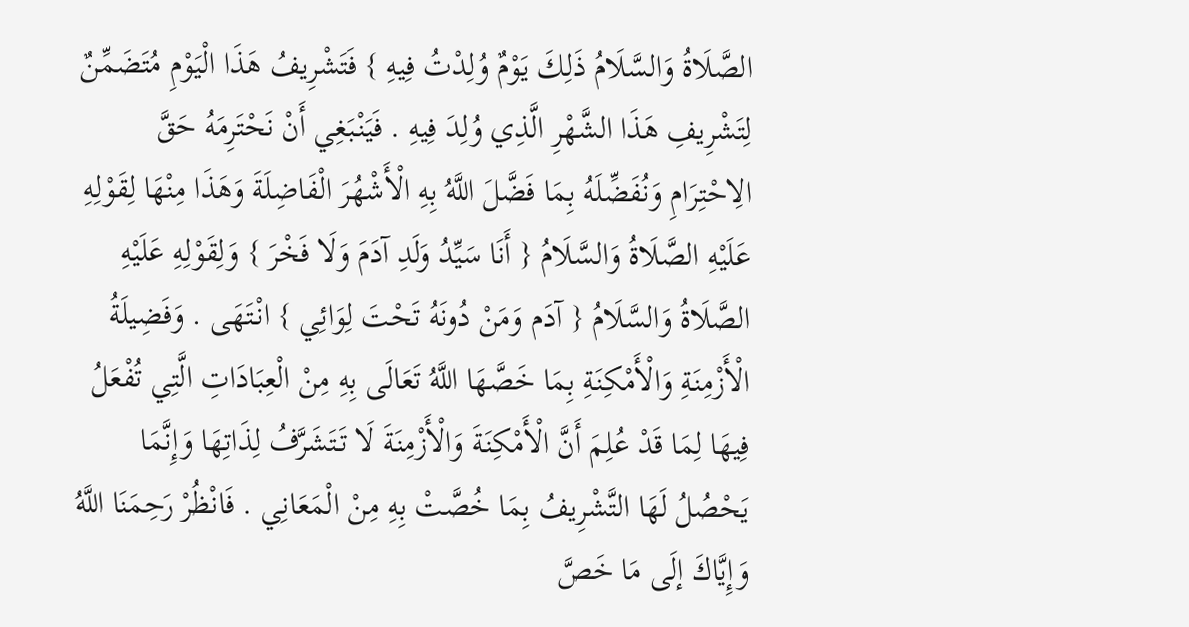الصَّلَاةُ وَالسَّلَامُ ذَلِكَ يَوْمٌ وُلِدْتُ فِيهِ } فَتَشْرِيفُ هَذَا الْيَوْمِ مُتَضَمِّنٌ لِتَشْرِيفِ هَذَا الشَّهْرِ الَّذِي وُلِدَ فِيهِ . فَيَنْبَغِي أَنْ نَحْتَرِمَهُ حَقَّ الِاحْتِرَامِ وَنُفَضِّلَهُ بِمَا فَضَّلَ اللَّهُ بِهِ الْأَشْهُرَ الْفَاضِلَةَ وَهَذَا مِنْهَا لِقَوْلِهِ عَلَيْهِ الصَّلَاةُ وَالسَّلَامُ { أَنَا سَيِّدُ وَلَدِ آدَمَ وَلَا فَخْرَ } وَلِقَوْلِهِ عَلَيْهِ الصَّلَاةُ وَالسَّلَامُ { آدَم وَمَنْ دُونَهُ تَحْتَ لِوَائِي } انْتَهَى . وَفَضِيلَةُ الْأَزْمِنَةِ وَالْأَمْكِنَةِ بِمَا خَصَّهَا اللَّهُ تَعَالَى بِهِ مِنْ الْعِبَادَاتِ الَّتِي تُفْعَلُ فِيهَا لِمَا قَدْ عُلِمَ أَنَّ الْأَمْكِنَةَ وَالْأَزْمِنَةَ لَا تَتَشَرَّفُ لِذَاتِهَا وَإِنَّمَا يَحْصُلُ لَهَا التَّشْرِيفُ بِمَا خُصَّتْ بِهِ مِنْ الْمَعَانِي . فَانْظُرْ رَحِمَنَا اللَّهُ وَإِيَّاكَ إلَى مَا خَصَّ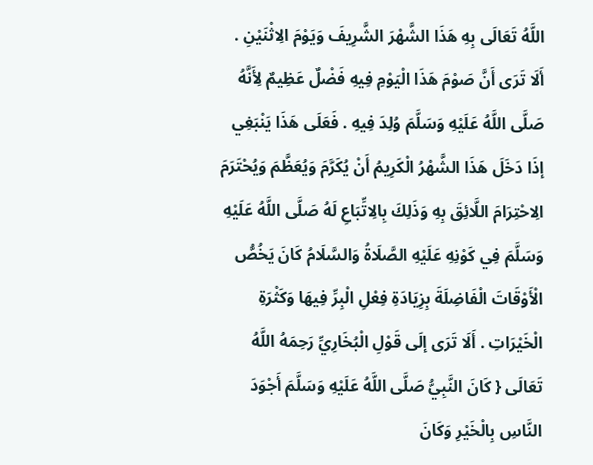اللَّهُ تَعَالَى بِهِ هَذَا الشَّهْرَ الشَّرِيفَ وَيَوْمَ الِاثْنَيْنِ . أَلَا تَرَى أَنَّ صَوْمَ هَذَا الْيَوْمِ فِيهِ فَضْلٌ عَظِيمٌ لِأَنَّهُ صَلَّى اللَّهُ عَلَيْهِ وَسَلَّمَ وُلِدَ فِيهِ . فَعَلَى هَذَا يَنْبَغِي إذَا دَخَلَ هَذَا الشَّهْرُ الْكَرِيمُ أَنْ يُكَرَّمَ وَيُعَظَّمَ وَيُحْتَرَمَ الِاحْتِرَامَ اللَّائِقَ بِهِ وَذَلِكَ بِالِاتِّبَاعِ لَهُ صَلَّى اللَّهُ عَلَيْهِ وَسَلَّمَ فِي كَوْنِهِ عَلَيْهِ الصَّلَاةُ وَالسَّلَامُ كَانَ يَخُصُّ الْأَوْقَاتَ الْفَاضِلَةَ بِزِيَادَةِ فِعْلِ الْبِرِّ فِيهَا وَكَثْرَةِ الْخَيْرَاتِ . أَلَا تَرَى إلَى قَوْلِ الْبُخَارِيِّ رَحِمَهُ اللَّهُ تَعَالَى { كَانَ النَّبِيُّ صَلَّى اللَّهُ عَلَيْهِ وَسَلَّمَ أَجْوَدَ النَّاسِ بِالْخَيْرِ وَكَانَ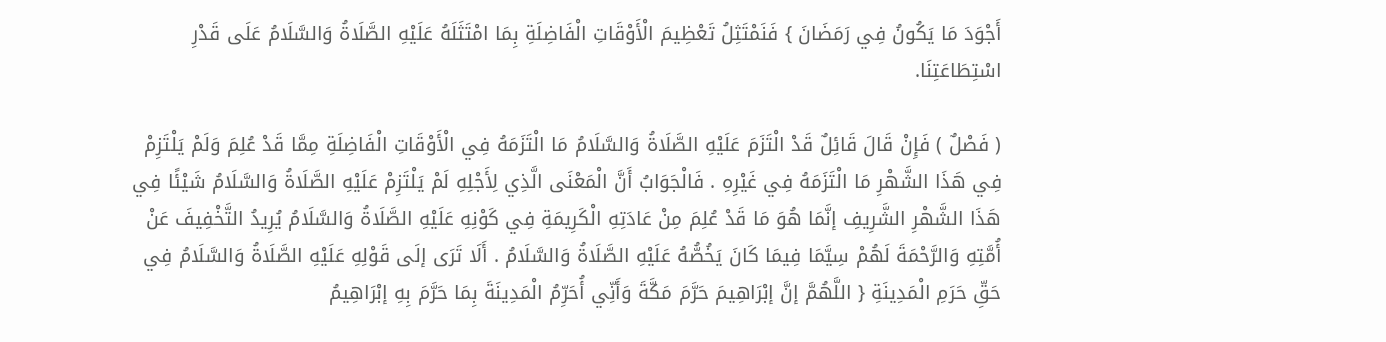أَجْوَدَ مَا يَكُونُ فِي رَمَضَانَ } فَنَمْتَثِلُ تَعْظِيمَ الْأَوْقَاتِ الْفَاضِلَةِ بِمَا امْتَثَلَهُ عَلَيْهِ الصَّلَاةُ وَالسَّلَامُ عَلَى قَدْرِ اسْتِطَاعَتِنَا.

( فَصْلٌ ) فَإِنْ قَالَ قَائِلٌ قَدْ الْتَزَمَ عَلَيْهِ الصَّلَاةُ وَالسَّلَامُ مَا الْتَزَمَهُ فِي الْأَوْقَاتِ الْفَاضِلَةِ مِمَّا قَدْ عُلِمَ وَلَمْ يَلْتَزِمْ فِي هَذَا الشَّهْرِ مَا الْتَزَمَهُ فِي غَيْرِهِ . فَالْجَوَابُ أَنَّ الْمَعْنَى الَّذِي لِأَجْلِهِ لَمْ يَلْتَزِمْ عَلَيْهِ الصَّلَاةُ وَالسَّلَامُ شَيْئًا فِي هَذَا الشَّهْرِ الشَّرِيفِ إنَّمَا هُوَ مَا قَدْ عُلِمَ مِنْ عَادَتِهِ الْكَرِيمَةِ فِي كَوْنِهِ عَلَيْهِ الصَّلَاةُ وَالسَّلَامُ يُرِيدُ التَّخْفِيفَ عَنْ أُمَّتِهِ وَالرَّحْمَةَ لَهُمْ سِيَّمَا فِيمَا كَانَ يَخُصُّهُ عَلَيْهِ الصَّلَاةُ وَالسَّلَامُ . أَلَا تَرَى إلَى قَوْلِهِ عَلَيْهِ الصَّلَاةُ وَالسَّلَامُ فِي حَقِّ حَرَمِ الْمَدِينَةِ { اللَّهُمَّ إنَّ إبْرَاهِيمَ حَرَّمَ مَكَّةَ وَأَنِّي أُحَرِّمُ الْمَدِينَةَ بِمَا حَرَّمَ بِهِ إبْرَاهِيمُ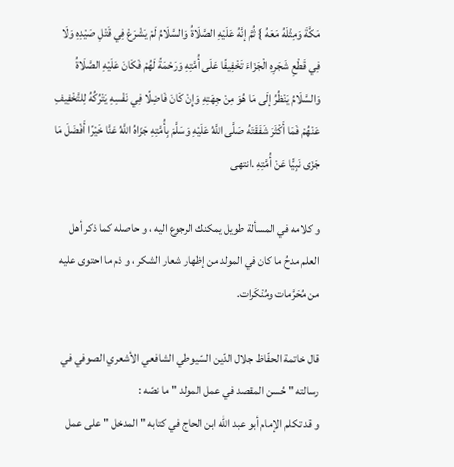مَكَّةَ وَمِثْلَهُ مَعَهُ } ثُمَّ إنَّهُ عَلَيْهِ الصَّلَاةُ وَالسَّلَامُ لَمْ يَشْرَعْ فِي قَتْلِ صَيْدِهِ وَلَا فِي قَطْعِ شَجَرِهِ الْجَزَاءَ تَخْفِيفًا عَلَى أُمَّتِهِ وَرَحْمَةً لَهُمْ فَكَانَ عَلَيْهِ الصَّلَاةُ وَالسَّلَامُ يَنْظُرُ إلَى مَا هُوَ مِنْ جِهَتِهِ وَإِنْ كَانَ فَاضِلًا فِي نَفْسِهِ يَتْرُكُهُ لِلتَّخْفِيفِ عَنْهُمْ فَمَا أَكْثَرَ شَفَقَتَهُ صَلَّى اللَّهُ عَلَيْهِ وَسَلَّمَ بِأُمَّتِهِ جَزَاهُ اللَّهُ عَنَّا خَيْرًا أَفْضَلَ مَا جَزَى نَبِيًّا عَنْ أُمَّتِهِ .انتهى

و كلامه في المسألة طويل يمكنك الرجوع اليه ، و حاصله كما ذكر أهل العلم مدحُ ما كان في المولد من إظهار شعار الشكر ، و ذم ما احتوى عليه من مُحَرَّمات ومُنْكَرات.

قال خاتمة الحفّاظ جلال الدّين السّيوطي الشافعي الأشعري الصوفي في رسالته " حُسن المقصد في عمل المولد " ما نصّه :
و قد تكلم الإمام أبو عبد الله ابن الحاج في كتابه " المدخل " على عمل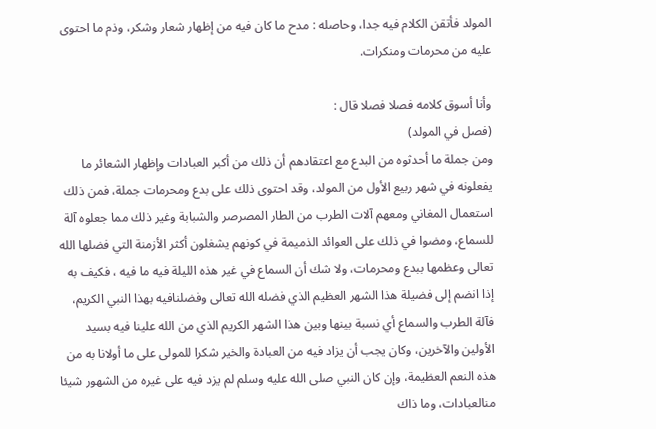المولد فأتقن الكلام فيه جدا، وحاصله : مدح ما كان فيه من إظهار شعار وشكر، وذم ما احتوى عليه من محرمات ومنكرات.

وأنا أسوق كلامه فصلا فصلا قال :
(فصل في المولد)
ومن جملة ما أحدثوه من البدع مع اعتقادهم أن ذلك من أكبر العبادات وإظهار الشعائر ما يفعلونه في شهر ربيع الأول من المولد، وقد احتوى ذلك على بدع ومحرمات جملة، فمن ذلك استعمال المغاني ومعهم آلات الطرب من الطار المصرصر والشبابة وغير ذلك مما جعلوه آلة للسماع، ومضوا في ذلك على العوائد الذميمة في كونهم يشغلون أكثر الأزمنة التي فضلها الله تعالى وعظمها ببدع ومحرمات، ولا شك أن السماع في غير هذه الليلة فيه ما فيه ، فكيف به إذا انضم إلى فضيلة هذا الشهر العظيم الذي فضله الله تعالى وفضلنافيه بهذا النبي الكريم، فآلة الطرب والسماع أي نسبة بينها وبين هذا الشهر الكريم الذي من الله علينا فيه بسيد الأولين والآخرين، وكان يجب أن يزاد فيه من العبادة والخير شكرا للمولى على ما أولانا به من هذه النعم العظيمة، وإن كان النبي صلى الله عليه وسلم لم يزد فيه على غيره من الشهور شيئا منالعبادات، وما ذاك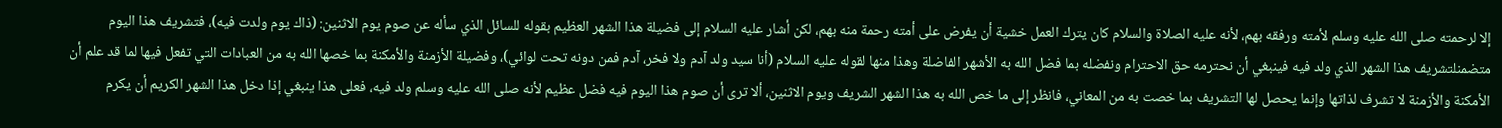إلا لرحمته صلى الله عليه وسلم لأمته ورفقه بهم، لأنه عليه الصلاة والسلام كان يترك العمل خشية أن يفرض على أمته رحمة منه بهم، لكن أشار عليه السلام إلى فضيلة هذا الشهر العظيم بقوله للسائل الذي سأله عن صوم يوم الاثنين: (ذاك يوم ولدت فيه)، فتشريف هذا اليوم متضمنلتشريف هذا الشهر الذي ولد فيه فينبغي أن نحترمه حق الاحترام ونفضله بما فضل الله به الأشهر الفاضلة وهذا منها لقوله عليه السلام (أنا سيد ولد آدم ولا فخر، آدم فمن دونه تحت لوائي)، وفضيلة الأزمنة والأمكنة بما خصها الله به من العبادات التي تفعل فيها لما قد علم أن الأمكنة والأزمنة لا تشرف لذاتها وإنما يحصل لها التشريف بما خصت به من المعاني، فانظر إلى ما خص الله به هذا الشهر الشريف ويوم الاثنين، ألا ترى أن صوم هذا اليوم فيه فضل عظيم لأنه صلى الله عليه وسلم ولد فيه، فعلى هذا ينبغي إذا دخل هذا الشهر الكريم أن يكرم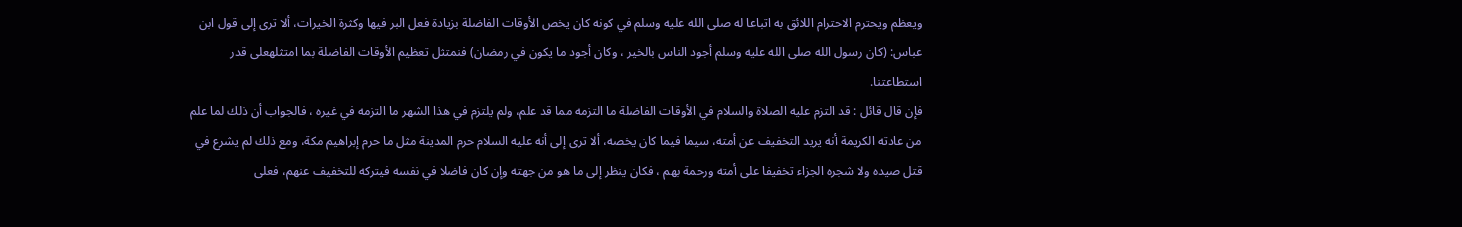ويعظم ويحترم الاحترام اللائق به اتباعا له صلى الله عليه وسلم في كونه كان يخص الأوقات الفاضلة بزيادة فعل البر فيها وكثرة الخيرات، ألا ترى إلى قول ابن عباس: (كان رسول الله صلى الله عليه وسلم أجود الناس بالخير ، وكان أجود ما يكون في رمضان) فنمتثل تعظيم الأوقات الفاضلة بما امتثلهعلى قدر استطاعتنا.
فإن قال قائل : قد التزم عليه الصلاة والسلام في الأوقات الفاضلة ما التزمه مما قد علم، ولم يلتزم في هذا الشهر ما التزمه في غيره ، فالجواب أن ذلك لما علم من عادته الكريمة أنه يريد التخفيف عن أمته، سيما فيما كان يخصه، ألا ترى إلى أنه عليه السلام حرم المدينة مثل ما حرم إبراهيم مكة، ومع ذلك لم يشرع في قتل صيده ولا شجره الجزاء تخفيفا على أمته ورحمة بهم ، فكان ينظر إلى ما هو من جهته وإن كان فاضلا في نفسه فيتركه للتخفيف عنهم، فعلى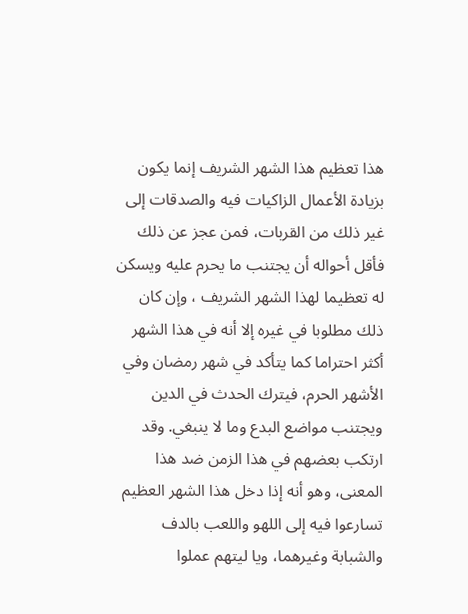هذا تعظيم هذا الشهر الشريف إنما يكون بزيادة الأعمال الزاكيات فيه والصدقات إلى غير ذلك من القربات، فمن عجز عن ذلك فأقل أحواله أن يجتنب ما يحرم عليه ويسكن له تعظيما لهذا الشهر الشريف ، وإن كان ذلك مطلوبا في غيره إلا أنه في هذا الشهر أكثر احتراما كما يتأكد في شهر رمضان وفي الأشهر الحرم، فيترك الحدث في الدين ويجتنب مواضع البدع وما لا ينبغي. وقد ارتكب بعضهم في هذا الزمن ضد هذا المعنى، وهو أنه إذا دخل هذا الشهر العظيم تسارعوا فيه إلى اللهو واللعب بالدف والشبابة وغيرهما، ويا ليتهم عملوا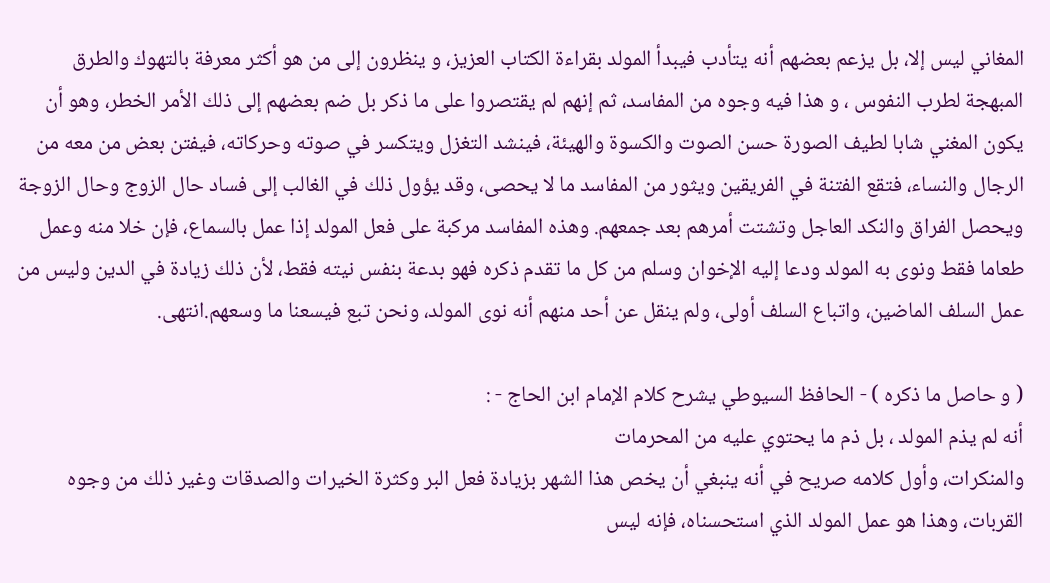المغاني ليس إلا، بل يزعم بعضهم أنه يتأدب فيبدأ المولد بقراءة الكتاب العزيز، و ينظرون إلى من هو أكثر معرفة بالتهوك والطرق المبهجة لطرب النفوس ، و هذا فيه وجوه من المفاسد، ثم إنهم لم يقتصروا على ما ذكر بل ضم بعضهم إلى ذلك الأمر الخطر، وهو أن يكون المغني شابا لطيف الصورة حسن الصوت والكسوة والهيئة، فينشد التغزل ويتكسر في صوته وحركاته، فيفتن بعض من معه من الرجال والنساء، فتقع الفتنة في الفريقين ويثور من المفاسد ما لا يحصى، وقد يؤول ذلك في الغالب إلى فساد حال الزوج وحال الزوجة ويحصل الفراق والنكد العاجل وتشتت أمرهم بعد جمعهم. وهذه المفاسد مركبة على فعل المولد إذا عمل بالسماع، فإن خلا منه وعمل طعاما فقط ونوى به المولد ودعا إليه الإخوان وسلم من كل ما تقدم ذكره فهو بدعة بنفس نيته فقط، لأن ذلك زيادة في الدين وليس من عمل السلف الماضين، واتباع السلف أولى، ولم ينقل عن أحد منهم أنه نوى المولد، ونحن تبع فيسعنا ما وسعهم.انتهى.

( و حاصل ما ذكره ) - الحافظ السيوطي يشرح كلام الإمام ابن الحاج - :
أنه لم يذم المولد ، بل ذم ما يحتوي عليه من المحرمات
والمنكرات، وأول كلامه صريح في أنه ينبغي أن يخص هذا الشهر بزيادة فعل البر وكثرة الخيرات والصدقات وغير ذلك من وجوه القربات، وهذا هو عمل المولد الذي استحسناه، فإنه ليس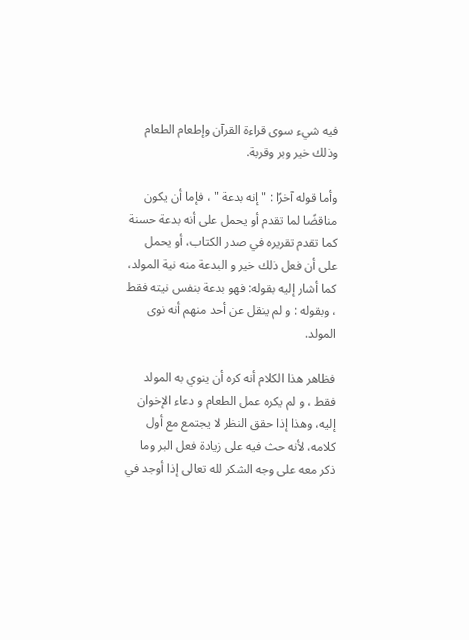فيه شيء سوى قراءة القرآن وإطعام الطعام وذلك خير وبر وقربة.

وأما قوله آخرًا : " إنه بدعة " ، فإما أن يكون مناقضًا لما تقدم أو يحمل على أنه بدعة حسنة كما تقدم تقريره في صدر الكتاب، أو يحمل على أن فعل ذلك خير و البدعة منه نية المولد، كما أشار إليه بقوله: فهو بدعة بنفس نيته فقط ، وبقوله : و لم ينقل عن أحد منهم أنه نوى المولد.

فظاهر هذا الكلام أنه كره أن ينوي به المولد فقط ، و لم يكره عمل الطعام و دعاء الإخوان إليه، وهذا إذا حقق النظر لا يجتمع مع أول كلامه، لأنه حث فيه على زيادة فعل البر وما ذكر معه على وجه الشكر لله تعالى إذا أوجد في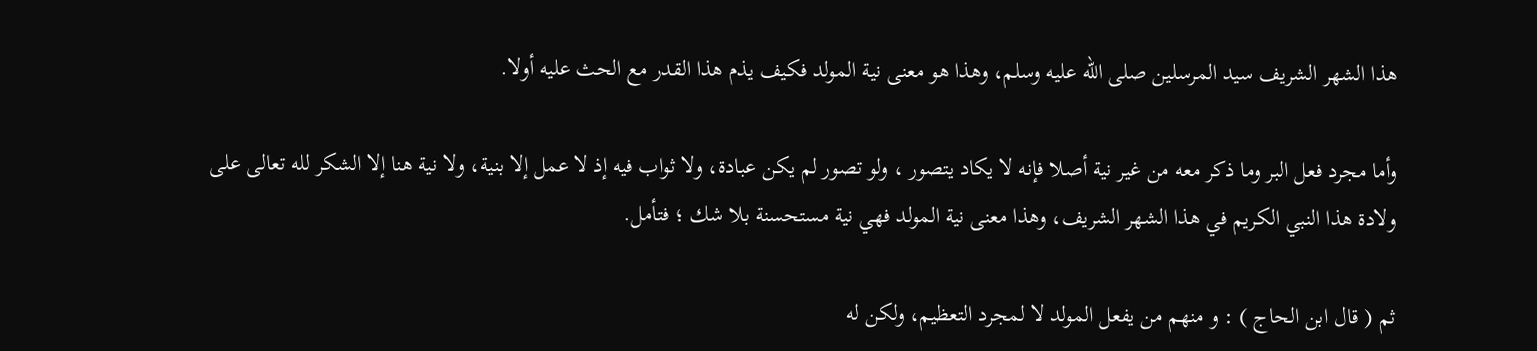هذا الشهر الشريف سيد المرسلين صلى الله عليه وسلم، وهذا هو معنى نية المولد فكيف يذم هذا القدر مع الحث عليه أولا.

وأما مجرد فعل البر وما ذكر معه من غير نية أصلا فإنه لا يكاد يتصور ، ولو تصور لم يكن عبادة، ولا ثواب فيه إذ لا عمل إلا بنية، ولا نية هنا إلا الشكر لله تعالى على ولادة هذا النبي الكريم في هذا الشهر الشريف، وهذا معنى نية المولد فهي نية مستحسنة بلا شك ؛ فتأمل.

ثم ( قال ابن الحاج ) : و منهم من يفعل المولد لا لمجرد التعظيم، ولكن له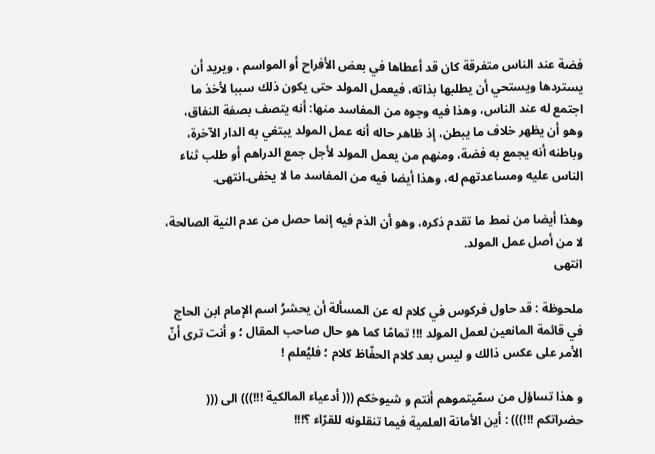فضة عند الناس متفرقة كان قد أعطاها في بعض الأفراح أو المواسم ، ويريد أن يستردها ويستحي أن يطلبها بذاته، فيعمل المولد حتى يكون ذلك سببا لأخذ ما اجتمع له عند الناس، وهذا فيه وجوه من المفاسد منها: أنه يتصف بصفة النفاق، وهو أن يظهر خلاف ما يبطن، إذ ظاهر حاله أنه عمل المولد يبتغي به الدار الآخرة، وباطنه أنه يجمع به فضة، ومنهم من يعمل المولد لأجل جمع الدراهم أو طلب ثناء الناس عليه ومساعدتهم له، وهذا أيضا فيه من المفاسد ما لا يخفى.انتهى.

وهذا أيضا من نمط ما تقدم ذكره، وهو أن الذم فيه إنما حصل من عدم النية الصالحة، لا من أصل عمل المولد.
انتهى

ملحوظة : قد حاول فركوس في كلام له عن المسألة أن يحشرُ اسم الإمام ابن الحاج في قائمة المانعين لعمل المولد !!! تمامًا كما هو حال صاحب المقال ؛ و أنت ترى أنّ الأمر على عكس ذالك و ليس بعد كلام الحفّاظ كلام ؛ فليُعلم !

و هذا تساؤل من سمّيتموهم أنتم و شيوخكم ((( أدعياء المالكية !!!))) الى ((( حضراتكم !!!))) : أين الأمانة العلمية فيما تنقلونه للقرّاء ؟!!!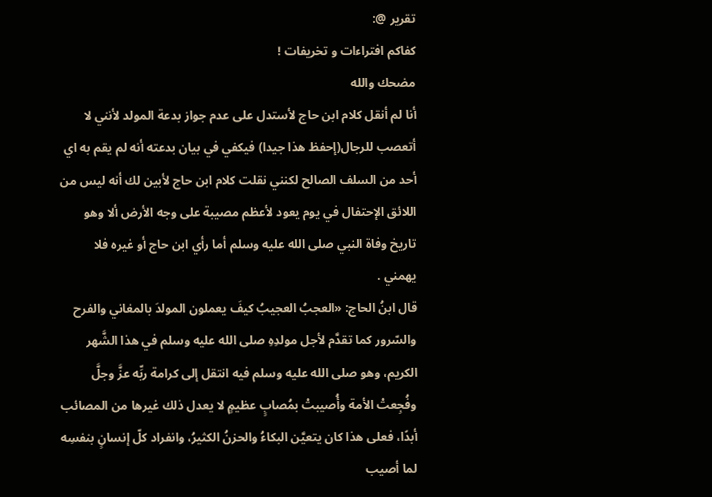تقرير @:
كفاكم افتراءات و تخريفات !
مضحك والله
أنا لم أنقل كلام ابن حاج لأستدل على عدم جواز بدعة المولد لأنني لا أتعصب للرجال(إحفظ هذا جيدا) فيكفي في بيان بدعته أنه لم يقم به اي أحد من السلف الصالح لكنني نقلت كلام ابن حاج لأبين لك أنه ليس من اللائق الإحتفال في يوم يعود لأعظم مصيبة على وجه الأرض ألا وهو تاريخ وفاة النبي صلى الله عليه وسلم أما رأي ابن حاج أو غيره فلا يهمني .
قال ابنُ الحاج: «العجبُ العجيبُ كيفَ يعملون المولدَ بالمغاني والفرح والسّرور كما تقدَّم لأجل مولدِهِ صلى الله عليه وسلم في هذا الشَّهر الكريم، وهو صلى الله عليه وسلم فيه انتقل إلى كرامة ربِّه عزَّ وجلَّ وفُجِعتْ الأمة وأُصيبتْ بمُصابٍ عظيمٍ لا يعدل ذلك غيرها من المصائب أبدًا، فعلى هذا كان يتعيَّن البكاءُ والحزنُ الكثيرُ، وانفراد كلّ إنسانٍ بنفسِه لما أصيب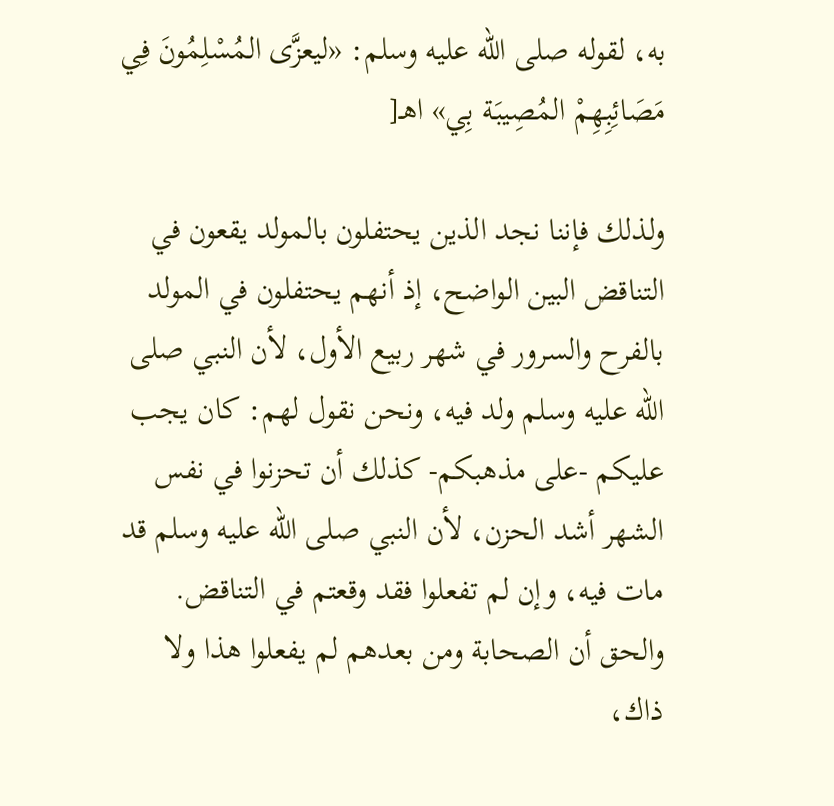به، لقوله صلى الله عليه وسلم: «ليعزَّى المُسْلِمُونَ فِي مَصَائِبِهِمْ المُصِيبَة بِي» اهـ[

ولذلك فإننا نجد الذين يحتفلون بالمولد يقعون في التناقض البين الواضح، إذ أنهم يحتفلون في المولد بالفرح والسرور في شهر ربيع الأول، لأن النبي صلى الله عليه وسلم ولد فيه، ونحن نقول لهم: كان يجب عليكم -على مذهبكم- كذلك أن تحزنوا في نفس الشهر أشد الحزن، لأن النبي صلى الله عليه وسلم قد مات فيه، وإن لم تفعلوا فقد وقعتم في التناقض.
والحق أن الصحابة ومن بعدهم لم يفعلوا هذا ولا ذاك،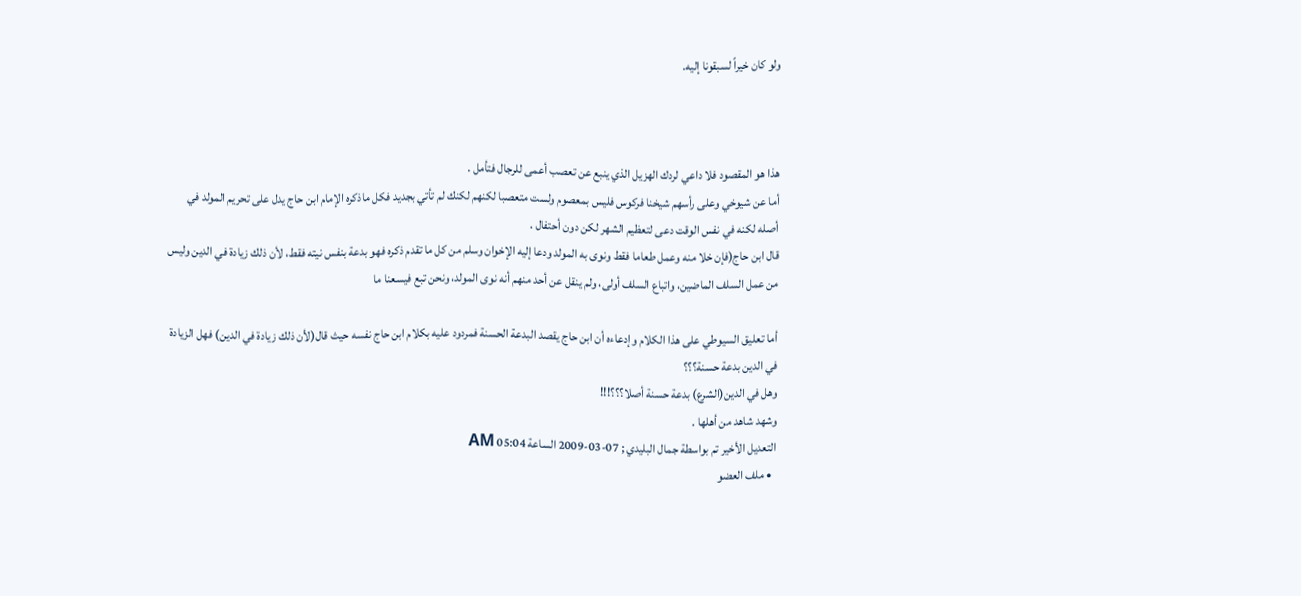ولو كان خيراً لسبقونا إليه.



هذا هو المقصود فلا داعي لردك الهزيل الذي ينبع عن تعصب أعمى للرجال فتأمل .
أما عن شيوخي وعلى رأسهم شيخنا فركوس فليس بمعصوم ولست متعصبا لكنهم لكنك لم تأتي بجديد فكل ماذكره الإمام ابن حاج يدل على تحريم المولد في أصله لكنه في نفس الوقت دعى لتعظيم الشهر لكن دون أحتفال .
قال ابن حاج(فإن خلا منه وعمل طعاما فقط ونوى به المولد ودعا إليه الإخوان وسلم من كل ما تقدم ذكره فهو بدعة بنفس نيته فقط، لأن ذلك زيادة في الدين وليس من عمل السلف الماضين، واتباع السلف أولى، ولم ينقل عن أحد منهم أنه نوى المولد، ونحن تبع فيسعنا ما

أما تعليق السيوطي على هذا الكلام وإدعاءه أن ابن حاج يقصد البدعة الحسنة فمردود عليه بكلام ابن حاج نفسه حيث قال(لأن ذلك زيادة في الدين) فهل الزيادة في الدين بدعة حسنة؟؟؟
وهل في الدين(الشرع) بدعة حسنة أصلا؟؟؟!!!
وشهد شاهد من أهلها .
التعديل الأخير تم بواسطة جمال البليدي ; 07-03-2009 الساعة 05:04 AM
  • ملف العضو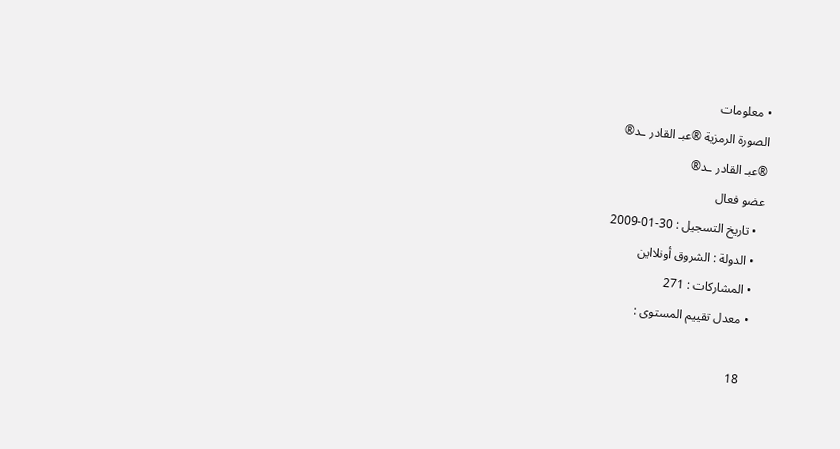• معلومات
الصورة الرمزية ®عبـ القادر ـد®
®عبـ القادر ـد®
عضو فعال
  • تاريخ التسجيل : 30-01-2009
  • الدولة : الشروق أونلااين
  • المشاركات : 271
  • معدل تقييم المستوى :

    18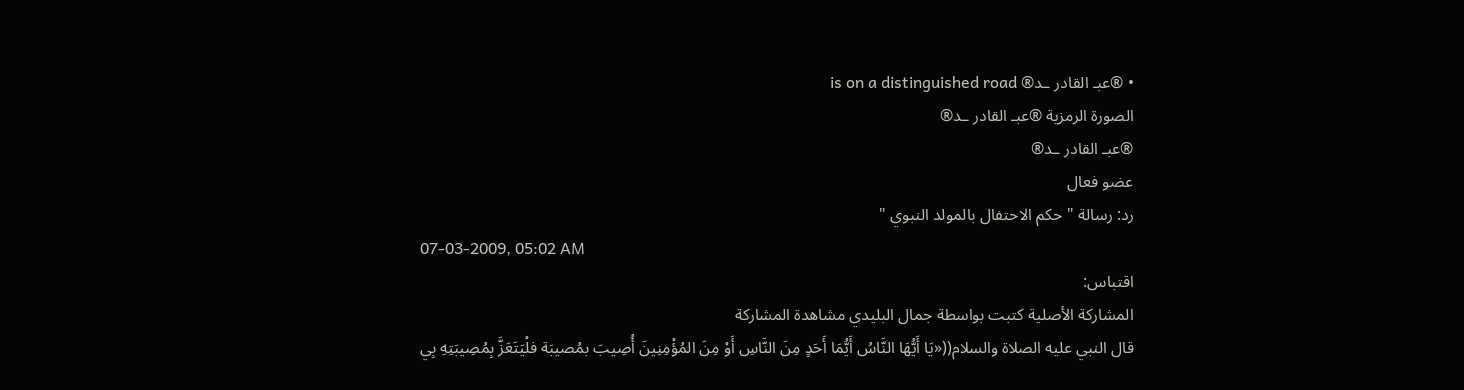• ®عبـ القادر ـد® is on a distinguished road
الصورة الرمزية ®عبـ القادر ـد®
®عبـ القادر ـد®
عضو فعال
رد: رسالة " حكم الاحتفال بالمولد النبوي "
07-03-2009, 05:02 AM
اقتباس:
المشاركة الأصلية كتبت بواسطة جمال البليدي مشاهدة المشاركة
قال النبي عليه الصلاة والسلام((«يَا أَيُّهَا النَّاسُ أَيُّمَا أَحَدٍ مِنَ النَّاسِ أَوْ مِنَ المُؤْمِنِينَ أُصِيبَ بمُصيبَة فلْيَتَعَزَّ بِمُصِيبَتِهِ بِي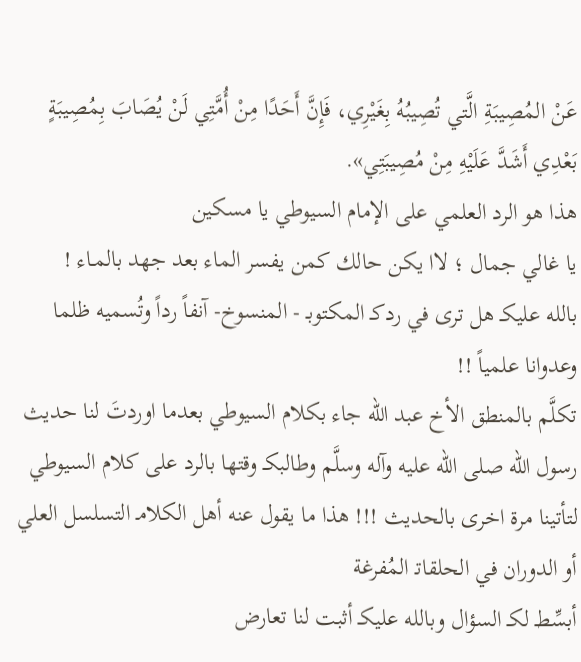عَنْ المُصِيبَةِ الَّتي تُصِيبُهُ بِغَيْرِي، فَإِنَّ أَحَدًا مِنْ أُمَّتِي لَنْ يُصَابَ بِمُصِيبَةٍ بَعْدِي أَشَدَّ عَلَيْهِ مِنْ مُصِيبَتِي».
هذا هو الرد العلمي على الإمام السيوطي يا مسكين
يا غالي جمال ؛ لاا يكن حالك كمن يفسر الماء بعد جهد بالمـاء !
بالله عليكـ هل ترى في ردكـ المكتوبـ - المنسوخ- آنفاً رداً وتُسميه ظلما وعدوانا علمياً !!
تكلَّم بالمنطق الأخ عبد الله جاء بكلام السيوطي بعدما اوردتَ لنا حديث رسول الله صلى الله عليه وآله وسلَّم وطالبكـ وقتها بالرد على كلام السيوطي لتأتينا مرة اخرى بالحديث !!! هذا ما يقول عنه أهل الكلامـ التسلسل العلي أو الدوران في الحلقاتـ المُفرغة
أبسِّطـ لكـ السؤال وبالله عليكـ أثبت لنا تعارض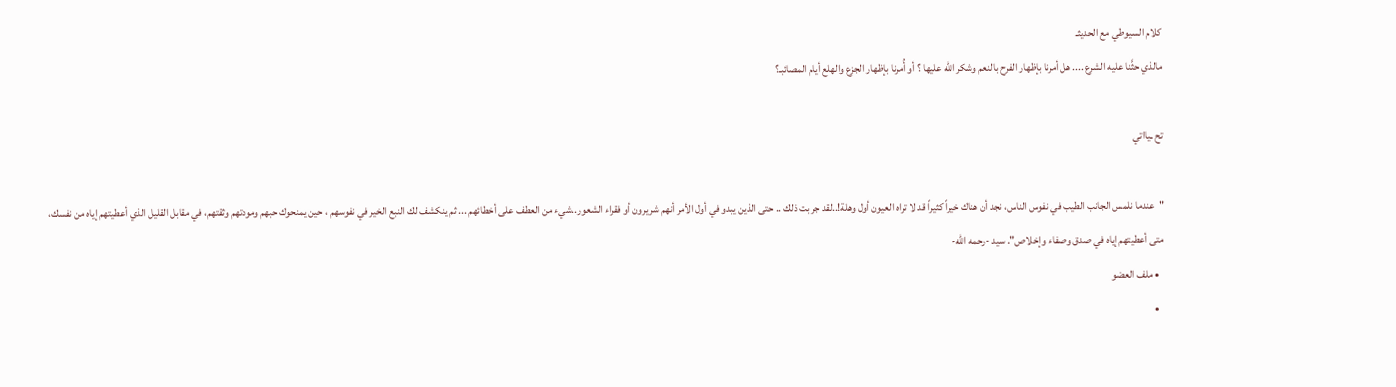كلام السيوطي مع الحديثـ
مالذي حثَّنا عليه الشرع .... هل أمرنا بإظهار الفرح بالنعم وشكر الله عليها ؟ أو أُمرنا بإظهار الجزع والهلع أيام المصائبـ؟

تح ـيااتي

"عندما نلمس الجانب الطيب في نفوس الناس، نجد أن هناك خيراً كثيراً قد لا تراه العيون أول وهلة!..لقد جربت ذلك .. حتى الذين يبدو في أول الأمر أنهم شريرون أو فقراء الشعور..شيء من العطف على أخطائهم ... ثم ينكشف لك النبع الخير في نفوسهم ، حين يمنحوك حبهم ومودتهم وثقتهم، في مقابل القليل الذي أعطيتهم إياه من نفسك، متى أعطيتهم إياه في صدق وصفاء وإخلاص". سيد -رحمه الله-
  • ملف العضو
  •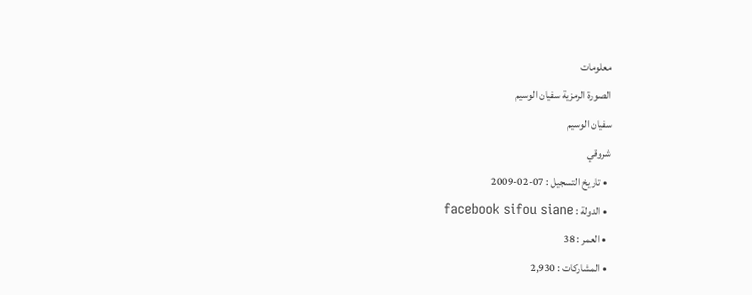معلومات
الصورة الرمزية سفيان الوسيم
سفيان الوسيم
شروقي
  • تاريخ التسجيل : 07-02-2009
  • الدولة : facebook sifou siane
  • العمر : 38
  • المشاركات : 2,930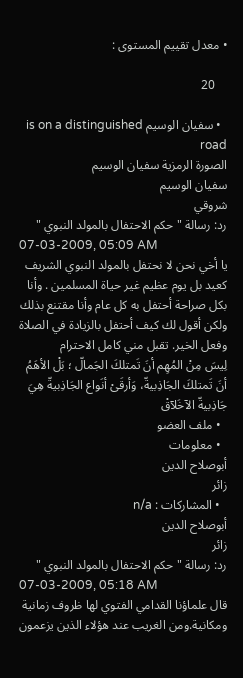• معدل تقييم المستوى :

    20

  • سفيان الوسيم is on a distinguished road
الصورة الرمزية سفيان الوسيم
سفيان الوسيم
شروقي
رد: رسالة " حكم الاحتفال بالمولد النبوي "
07-03-2009, 05:09 AM
يا أخي نحن لا نحتفل بالمولد النبوي الشريف كعيد بل يوم عظيم غير حياة المسلمين . وأنا بكل صراحة أحتفل به كل عام وأنا مقتنع بذلك ولكن أقول لك كيف أحتفل بالزيادة في الصلاة وفعل الخير. تقبل مني كامل الاحترام
لِيسَ مِنْ المُهِم أنَ تَمتلكَ الجَمالّ ؛ بَلْ الأهَمُ أنَ تَمتلكَ الجَاذِبيةّ، وَأرقَىْ أنَواع الجَاذِبيةّ هِيَ جَاذِبيةّ الآخَلآقْ
  • ملف العضو
  • معلومات
أبوصلاح الدين
زائر
  • المشاركات : n/a
أبوصلاح الدين
زائر
رد: رسالة " حكم الاحتفال بالمولد النبوي "
07-03-2009, 05:18 AM
قال علماؤنا القدامي الفتوي لها ظروف زمانية ومكانية.ومن الغريب عند هؤلاء الذين يزعمون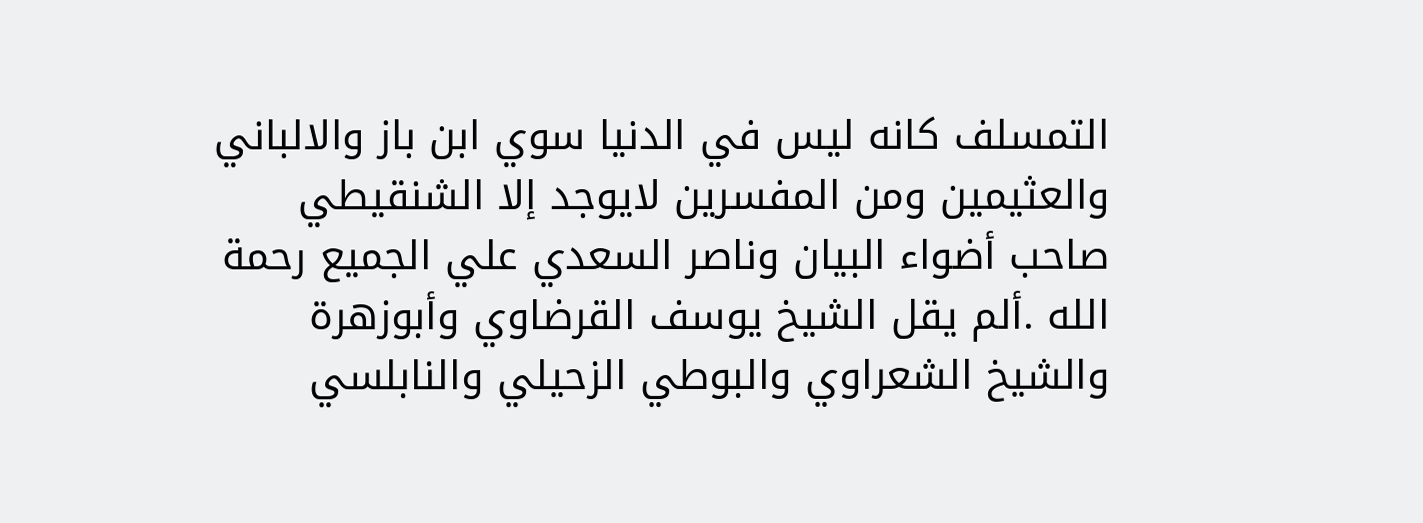التمسلف كانه ليس في الدنيا سوي ابن باز والالباني والعثيمين ومن المفسرين لايوجد إلا الشنقيطي
صاحب أضواء البيان وناصر السعدي علي الجميع رحمة الله .ألم يقل الشيخ يوسف القرضاوي وأبوزهرة والشيخ الشعراوي والبوطي الزحيلي والنابلسي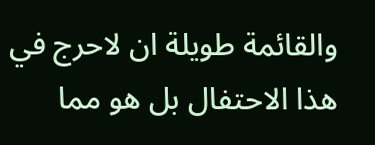والقائمة طويلة ان لاحرج في هذا الاحتفال بل هو مما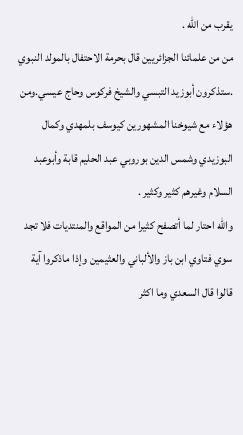يقرب من الله .
من من علمائنا الجزائريين قال بحرمة الاحتفال بالمولد النبوي .ستذكرون أبوزيد التبسي والشيخ فركوس وحاج عيسي.ومن هؤلاء مع شيوخنا المشهورين كيوسف بلمهدي وكمال البوزيدي وشمس الدين بوروبي عبد الحليم قابة وأبوعبد السلام وغيرهم كثير وكثير .
والله احتار لما أتصفح كثيرا من المواقع والمنتديات فلا تجد سوي فتاوي ابن باز والألباني والعثيمين وإذا ماذكروا آية قالوا قال السعدي وما اكثر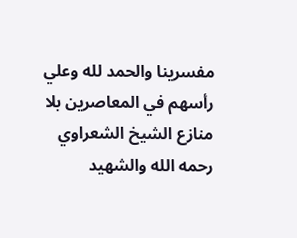مفسرينا والحمد لله وعلي رأسهم في المعاصرين بلا منازع الشيخ الشعراوي رحمه الله والشهيد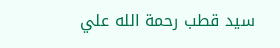سيد قطب رحمة الله علي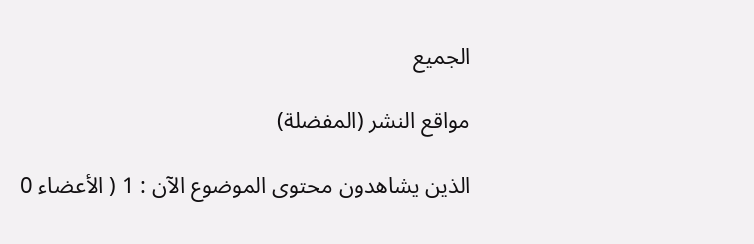الجميع

مواقع النشر (المفضلة)

الذين يشاهدون محتوى الموضوع الآن : 1 ( الأعضاء 0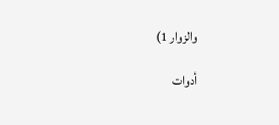والزوار 1)

أدوات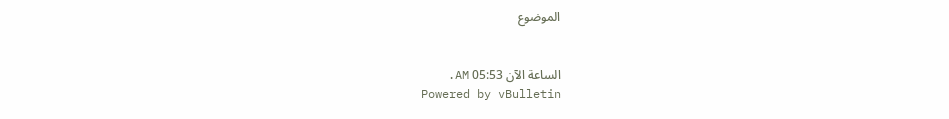الموضوع


الساعة الآن 05:53 AM.
Powered by vBulletin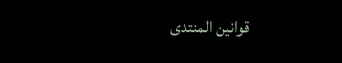قوانين المنتدى